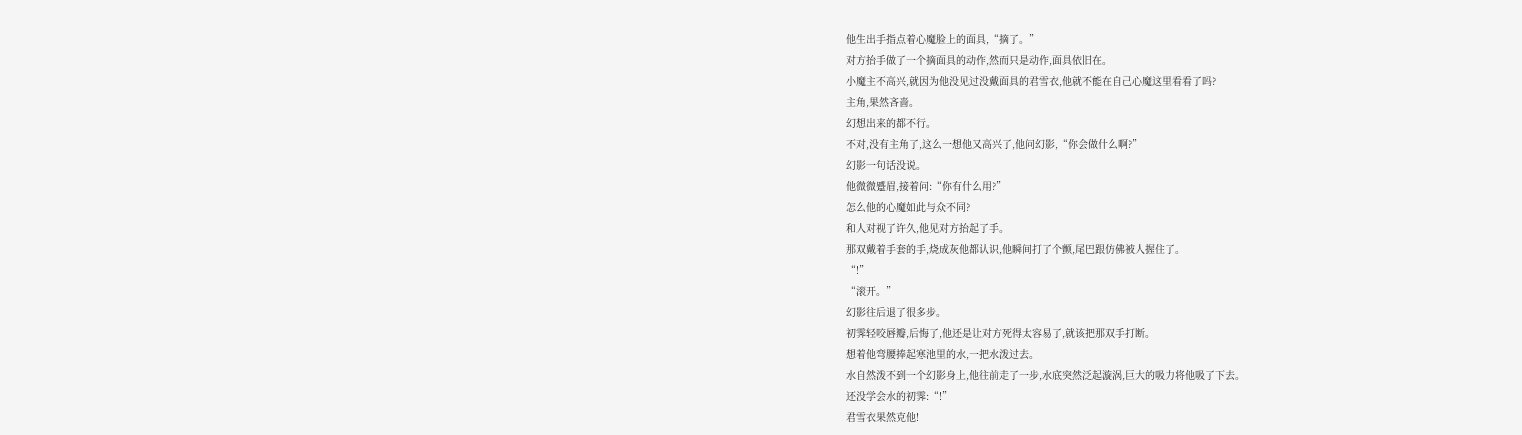他生出手指点着心魔脸上的面具,“摘了。”
对方抬手做了一个摘面具的动作,然而只是动作,面具依旧在。
小魔主不高兴,就因为他没见过没戴面具的君雪衣,他就不能在自己心魔这里看看了吗?
主角,果然吝啬。
幻想出来的都不行。
不对,没有主角了,这么一想他又高兴了,他问幻影,“你会做什么啊?”
幻影一句话没说。
他微微蹙眉,接着问:“你有什么用?”
怎么他的心魔如此与众不同?
和人对视了许久,他见对方抬起了手。
那双戴着手套的手,烧成灰他都认识,他瞬间打了个颤,尾巴跟仿佛被人握住了。
“!”
“滚开。”
幻影往后退了很多步。
初霁轻咬唇瓣,后悔了,他还是让对方死得太容易了,就该把那双手打断。
想着他弯腰捧起寒池里的水,一把水泼过去。
水自然泼不到一个幻影身上,他往前走了一步,水底突然泛起漩涡,巨大的吸力将他吸了下去。
还没学会水的初霁:“!”
君雪衣果然克他!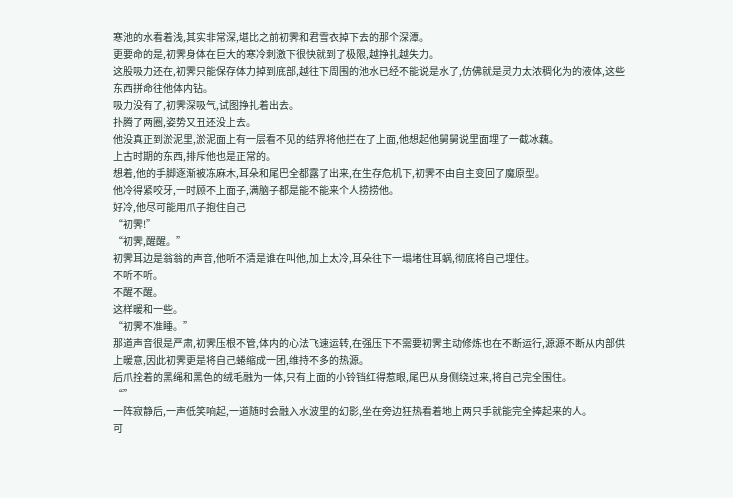寒池的水看着浅,其实非常深,堪比之前初霁和君雪衣掉下去的那个深潭。
更要命的是,初霁身体在巨大的寒冷刺激下很快就到了极限,越挣扎越失力。
这股吸力还在,初霁只能保存体力掉到底部,越往下周围的池水已经不能说是水了,仿佛就是灵力太浓稠化为的液体,这些东西拼命往他体内钻。
吸力没有了,初霁深吸气,试图挣扎着出去。
扑腾了两圈,姿势又丑还没上去。
他没真正到淤泥里,淤泥面上有一层看不见的结界将他拦在了上面,他想起他舅舅说里面埋了一截冰藕。
上古时期的东西,排斥他也是正常的。
想着,他的手脚逐渐被冻麻木,耳朵和尾巴全都露了出来,在生存危机下,初霁不由自主变回了魔原型。
他冷得紧咬牙,一时顾不上面子,满脑子都是能不能来个人捞捞他。
好冷,他尽可能用爪子抱住自己
“初霁!”
“初霁,醒醒。”
初霁耳边是翁翁的声音,他听不清是谁在叫他,加上太冷,耳朵往下一塌堵住耳蜗,彻底将自己埋住。
不听不听。
不醒不醒。
这样暖和一些。
“初霁不准睡。”
那道声音很是严肃,初霁压根不管,体内的心法飞速运转,在强压下不需要初霁主动修炼也在不断运行,源源不断从内部供上暖意,因此初霁更是将自己蜷缩成一团,维持不多的热源。
后爪拴着的黑绳和黑色的绒毛融为一体,只有上面的小铃铛红得惹眼,尾巴从身侧绕过来,将自己完全围住。
“”
一阵寂静后,一声低笑响起,一道随时会融入水波里的幻影,坐在旁边狂热看着地上两只手就能完全捧起来的人。
可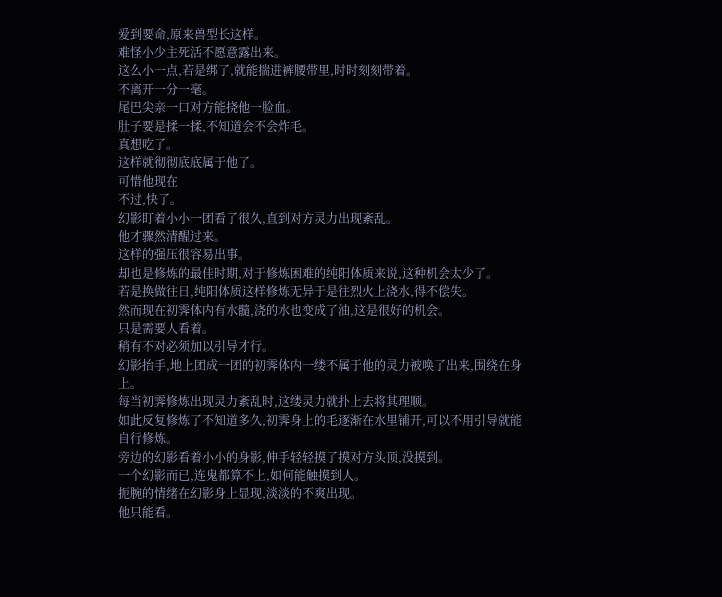爱到要命,原来兽型长这样。
难怪小少主死活不愿意露出来。
这么小一点,若是绑了,就能揣进裤腰带里,时时刻刻带着。
不离开一分一毫。
尾巴尖亲一口对方能挠他一脸血。
肚子要是揉一揉,不知道会不会炸毛。
真想吃了。
这样就彻彻底底属于他了。
可惜他现在
不过,快了。
幻影盯着小小一团看了很久,直到对方灵力出现紊乱。
他才骤然清醒过来。
这样的强压很容易出事。
却也是修炼的最佳时期,对于修炼困难的纯阳体质来说,这种机会太少了。
若是换做往日,纯阳体质这样修炼无异于是往烈火上浇水,得不偿失。
然而现在初霁体内有水髓,浇的水也变成了油,这是很好的机会。
只是需要人看着。
稍有不对必须加以引导才行。
幻影抬手,地上团成一团的初霁体内一缕不属于他的灵力被唤了出来,围绕在身上。
每当初霁修炼出现灵力紊乱时,这缕灵力就扑上去将其理顺。
如此反复修炼了不知道多久,初霁身上的毛逐渐在水里铺开,可以不用引导就能自行修炼。
旁边的幻影看着小小的身影,伸手轻轻摸了摸对方头顶,没摸到。
一个幻影而已,连鬼都算不上,如何能触摸到人。
扼腕的情绪在幻影身上显现,淡淡的不爽出现。
他只能看。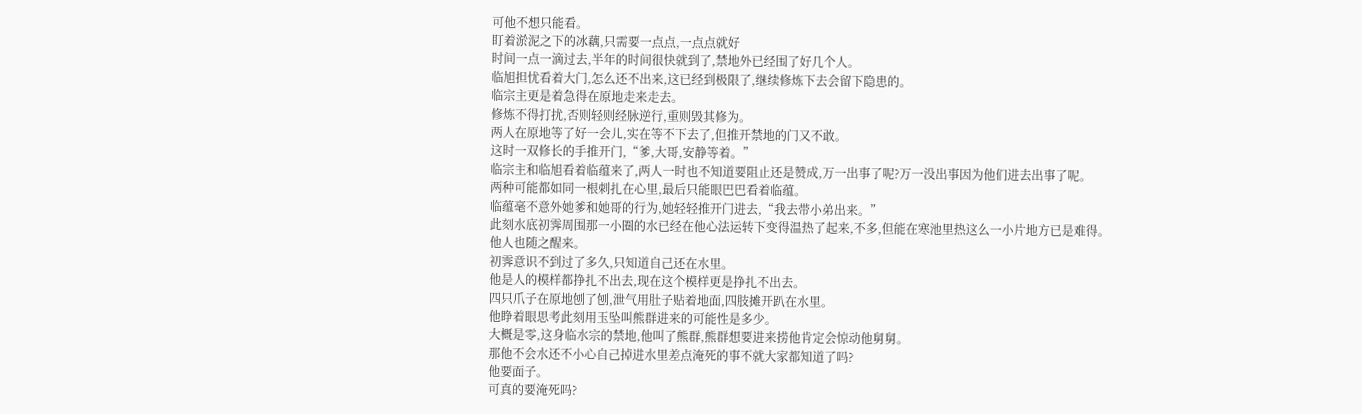可他不想只能看。
盯着淤泥之下的冰藕,只需要一点点,一点点就好
时间一点一滴过去,半年的时间很快就到了,禁地外已经围了好几个人。
临旭担忧看着大门,怎么还不出来,这已经到极限了,继续修炼下去会留下隐患的。
临宗主更是着急得在原地走来走去。
修炼不得打扰,否则轻则经脉逆行,重则毁其修为。
两人在原地等了好一会儿,实在等不下去了,但推开禁地的门又不敢。
这时一双修长的手推开门,“爹,大哥,安静等着。”
临宗主和临旭看着临蕴来了,两人一时也不知道要阻止还是赞成,万一出事了呢?万一没出事因为他们进去出事了呢。
两种可能都如同一根刺扎在心里,最后只能眼巴巴看着临蕴。
临蕴毫不意外她爹和她哥的行为,她轻轻推开门进去,“我去带小弟出来。”
此刻水底初霁周围那一小圈的水已经在他心法运转下变得温热了起来,不多,但能在寒池里热这么一小片地方已是难得。
他人也随之醒来。
初霁意识不到过了多久,只知道自己还在水里。
他是人的模样都挣扎不出去,现在这个模样更是挣扎不出去。
四只爪子在原地刨了刨,泄气用肚子贴着地面,四肢摊开趴在水里。
他睁着眼思考此刻用玉坠叫熊群进来的可能性是多少。
大概是零,这身临水宗的禁地,他叫了熊群,熊群想要进来捞他肯定会惊动他舅舅。
那他不会水还不小心自己掉进水里差点淹死的事不就大家都知道了吗?
他要面子。
可真的要淹死吗?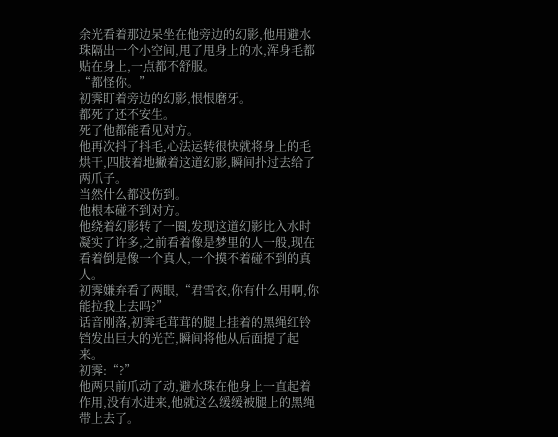余光看着那边呆坐在他旁边的幻影,他用避水珠隔出一个小空间,甩了甩身上的水,浑身毛都贴在身上,一点都不舒服。
“都怪你。”
初霁盯着旁边的幻影,恨恨磨牙。
都死了还不安生。
死了他都能看见对方。
他再次抖了抖毛,心法运转很快就将身上的毛烘干,四肢着地撇着这道幻影,瞬间扑过去给了两爪子。
当然什么都没伤到。
他根本碰不到对方。
他绕着幻影转了一圈,发现这道幻影比入水时凝实了许多,之前看着像是梦里的人一般,现在看着倒是像一个真人,一个摸不着碰不到的真人。
初霁嫌弃看了两眼,“君雪衣,你有什么用啊,你能拉我上去吗?”
话音刚落,初霁毛茸茸的腿上挂着的黑绳红铃铛发出巨大的光芒,瞬间将他从后面提了起来。
初霁:“?”
他两只前爪动了动,避水珠在他身上一直起着作用,没有水进来,他就这么缓缓被腿上的黑绳带上去了。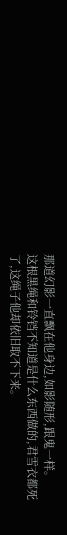那道幻影一直飘在他身边,如影随形,跟鬼一样。
这根黑绳和铃铛不知道是什么东西做的,君雪衣都死了,这绳子他却依旧取不下来。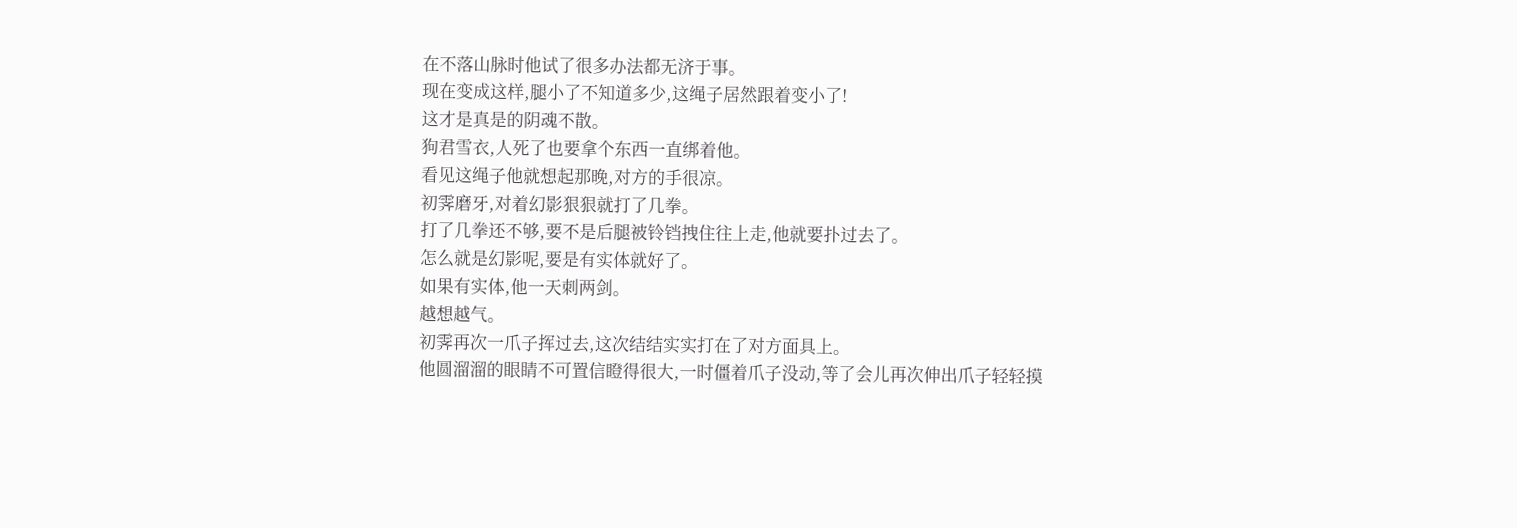在不落山脉时他试了很多办法都无济于事。
现在变成这样,腿小了不知道多少,这绳子居然跟着变小了!
这才是真是的阴魂不散。
狗君雪衣,人死了也要拿个东西一直绑着他。
看见这绳子他就想起那晚,对方的手很凉。
初霁磨牙,对着幻影狠狠就打了几拳。
打了几拳还不够,要不是后腿被铃铛拽住往上走,他就要扑过去了。
怎么就是幻影呢,要是有实体就好了。
如果有实体,他一天刺两剑。
越想越气。
初霁再次一爪子挥过去,这次结结实实打在了对方面具上。
他圆溜溜的眼睛不可置信瞪得很大,一时僵着爪子没动,等了会儿再次伸出爪子轻轻摸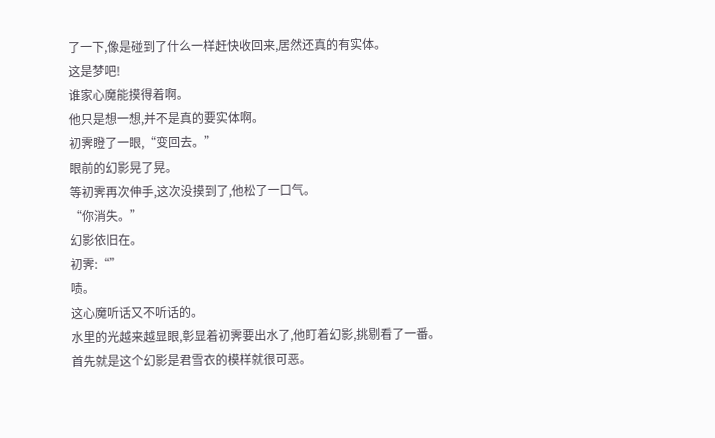了一下,像是碰到了什么一样赶快收回来,居然还真的有实体。
这是梦吧!
谁家心魔能摸得着啊。
他只是想一想,并不是真的要实体啊。
初霁瞪了一眼,“变回去。”
眼前的幻影晃了晃。
等初霁再次伸手,这次没摸到了,他松了一口气。
“你消失。”
幻影依旧在。
初霁:“”
啧。
这心魔听话又不听话的。
水里的光越来越显眼,彰显着初霁要出水了,他盯着幻影,挑剔看了一番。
首先就是这个幻影是君雪衣的模样就很可恶。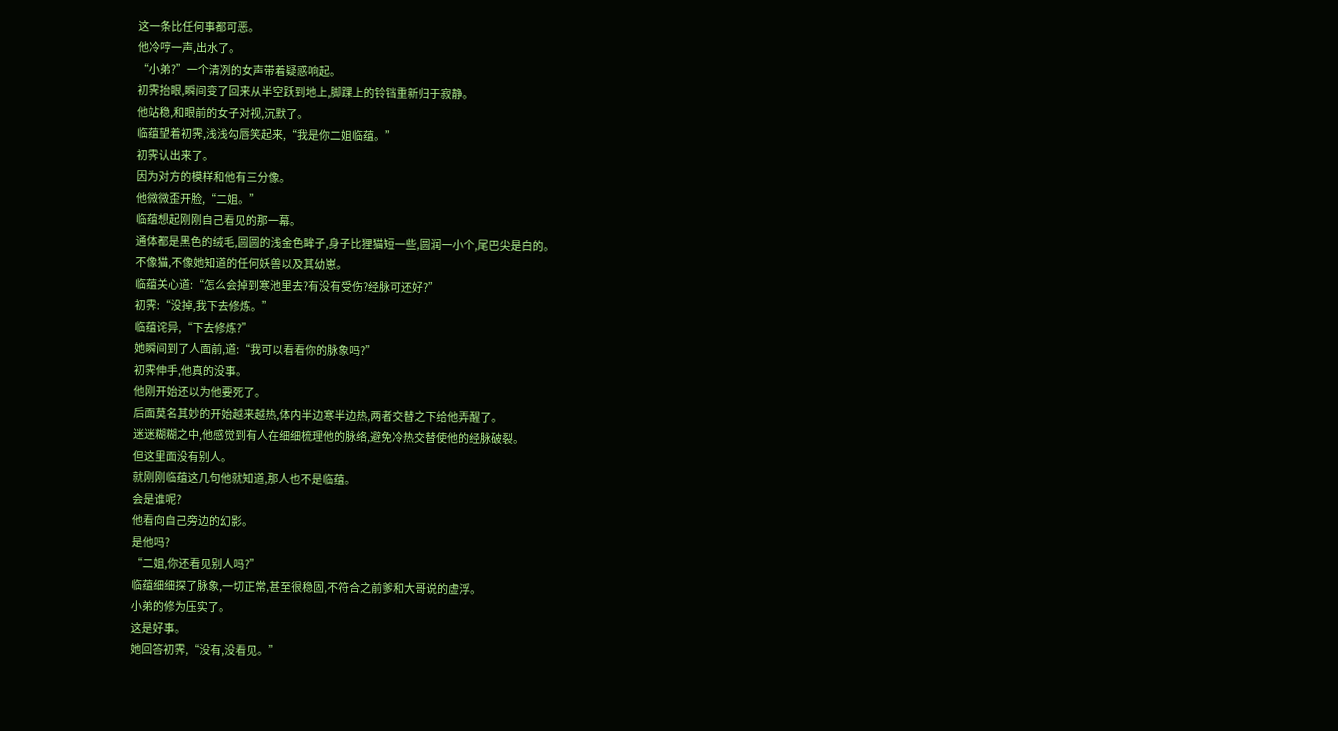这一条比任何事都可恶。
他冷哼一声,出水了。
“小弟?”一个清冽的女声带着疑惑响起。
初霁抬眼,瞬间变了回来从半空跃到地上,脚踝上的铃铛重新归于寂静。
他站稳,和眼前的女子对视,沉默了。
临蕴望着初霁,浅浅勾唇笑起来,“我是你二姐临蕴。”
初霁认出来了。
因为对方的模样和他有三分像。
他微微歪开脸,“二姐。”
临蕴想起刚刚自己看见的那一幕。
通体都是黑色的绒毛,圆圆的浅金色眸子,身子比狸猫短一些,圆润一小个,尾巴尖是白的。
不像猫,不像她知道的任何妖兽以及其幼崽。
临蕴关心道:“怎么会掉到寒池里去?有没有受伤?经脉可还好?”
初霁:“没掉,我下去修炼。”
临蕴诧异,“下去修炼?”
她瞬间到了人面前,道:“我可以看看你的脉象吗?”
初霁伸手,他真的没事。
他刚开始还以为他要死了。
后面莫名其妙的开始越来越热,体内半边寒半边热,两者交替之下给他弄醒了。
迷迷糊糊之中,他感觉到有人在细细梳理他的脉络,避免冷热交替使他的经脉破裂。
但这里面没有别人。
就刚刚临蕴这几句他就知道,那人也不是临蕴。
会是谁呢?
他看向自己旁边的幻影。
是他吗?
“二姐,你还看见别人吗?”
临蕴细细探了脉象,一切正常,甚至很稳固,不符合之前爹和大哥说的虚浮。
小弟的修为压实了。
这是好事。
她回答初霁,“没有,没看见。”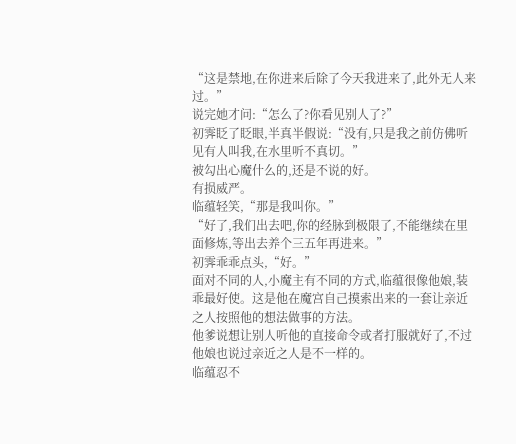“这是禁地,在你进来后除了今天我进来了,此外无人来过。”
说完她才问:“怎么了?你看见别人了?”
初霁眨了眨眼,半真半假说:“没有,只是我之前仿佛听见有人叫我,在水里听不真切。”
被勾出心魔什么的,还是不说的好。
有损威严。
临蕴轻笑,“那是我叫你。”
“好了,我们出去吧,你的经脉到极限了,不能继续在里面修炼,等出去养个三五年再进来。”
初霁乖乖点头,“好。”
面对不同的人,小魔主有不同的方式,临蕴很像他娘,装乖最好使。这是他在魔宫自己摸索出来的一套让亲近之人按照他的想法做事的方法。
他爹说想让别人听他的直接命令或者打服就好了,不过他娘也说过亲近之人是不一样的。
临蕴忍不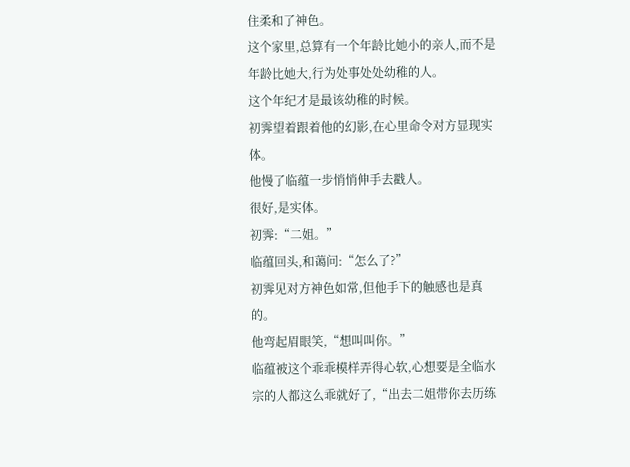住柔和了神色。
这个家里,总算有一个年龄比她小的亲人,而不是年龄比她大,行为处事处处幼稚的人。
这个年纪才是最该幼稚的时候。
初霁望着跟着他的幻影,在心里命令对方显现实体。
他慢了临蕴一步悄悄伸手去戳人。
很好,是实体。
初霁:“二姐。”
临蕴回头,和蔼问:“怎么了?”
初霁见对方神色如常,但他手下的触感也是真的。
他弯起眉眼笑,“想叫叫你。”
临蕴被这个乖乖模样弄得心软,心想要是全临水宗的人都这么乖就好了,“出去二姐带你去历练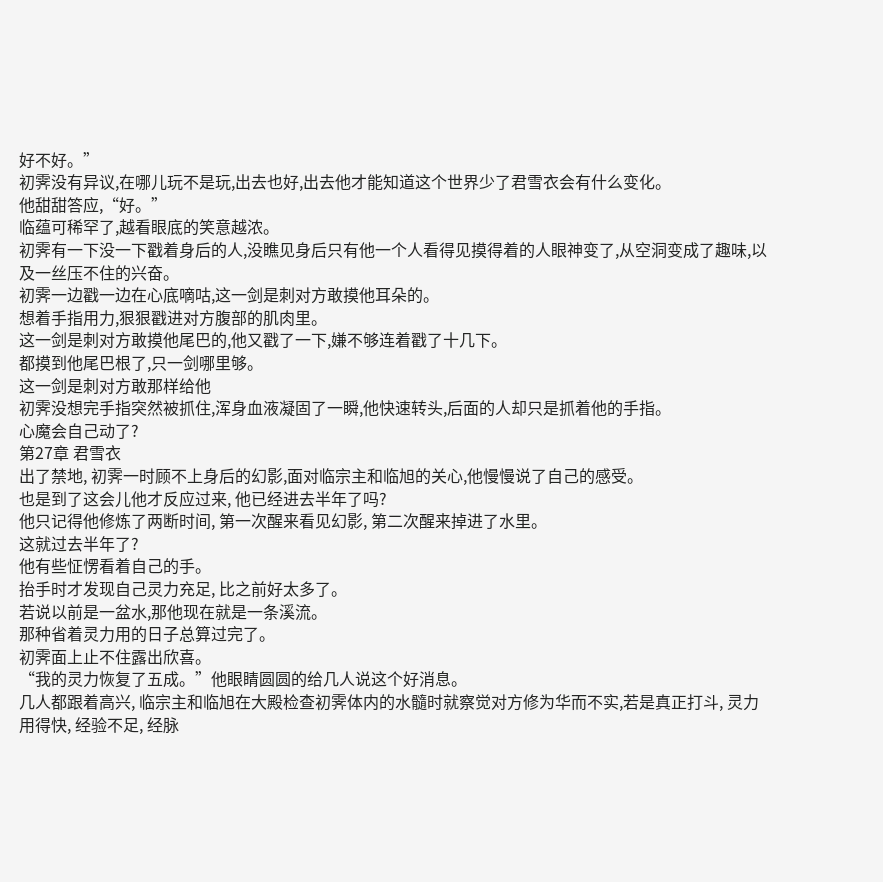好不好。”
初霁没有异议,在哪儿玩不是玩,出去也好,出去他才能知道这个世界少了君雪衣会有什么变化。
他甜甜答应,“好。”
临蕴可稀罕了,越看眼底的笑意越浓。
初霁有一下没一下戳着身后的人,没瞧见身后只有他一个人看得见摸得着的人眼神变了,从空洞变成了趣味,以及一丝压不住的兴奋。
初霁一边戳一边在心底嘀咕,这一剑是刺对方敢摸他耳朵的。
想着手指用力,狠狠戳进对方腹部的肌肉里。
这一剑是刺对方敢摸他尾巴的,他又戳了一下,嫌不够连着戳了十几下。
都摸到他尾巴根了,只一剑哪里够。
这一剑是刺对方敢那样给他
初霁没想完手指突然被抓住,浑身血液凝固了一瞬,他快速转头,后面的人却只是抓着他的手指。
心魔会自己动了?
第27章 君雪衣
出了禁地, 初霁一时顾不上身后的幻影,面对临宗主和临旭的关心,他慢慢说了自己的感受。
也是到了这会儿他才反应过来, 他已经进去半年了吗?
他只记得他修炼了两断时间, 第一次醒来看见幻影, 第二次醒来掉进了水里。
这就过去半年了?
他有些怔愣看着自己的手。
抬手时才发现自己灵力充足, 比之前好太多了。
若说以前是一盆水,那他现在就是一条溪流。
那种省着灵力用的日子总算过完了。
初霁面上止不住露出欣喜。
“我的灵力恢复了五成。”他眼睛圆圆的给几人说这个好消息。
几人都跟着高兴, 临宗主和临旭在大殿检查初霁体内的水髓时就察觉对方修为华而不实,若是真正打斗, 灵力用得快, 经验不足, 经脉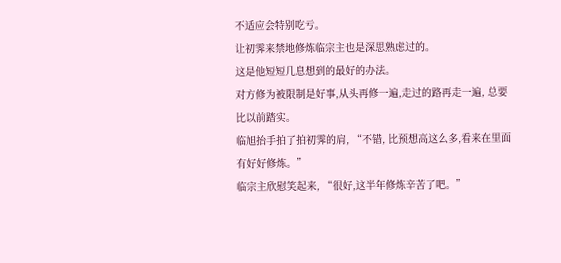不适应会特别吃亏。
让初霁来禁地修炼临宗主也是深思熟虑过的。
这是他短短几息想到的最好的办法。
对方修为被限制是好事,从头再修一遍,走过的路再走一遍, 总要比以前踏实。
临旭抬手拍了拍初霁的肩, “不错, 比预想高这么多,看来在里面有好好修炼。”
临宗主欣慰笑起来, “很好,这半年修炼辛苦了吧。”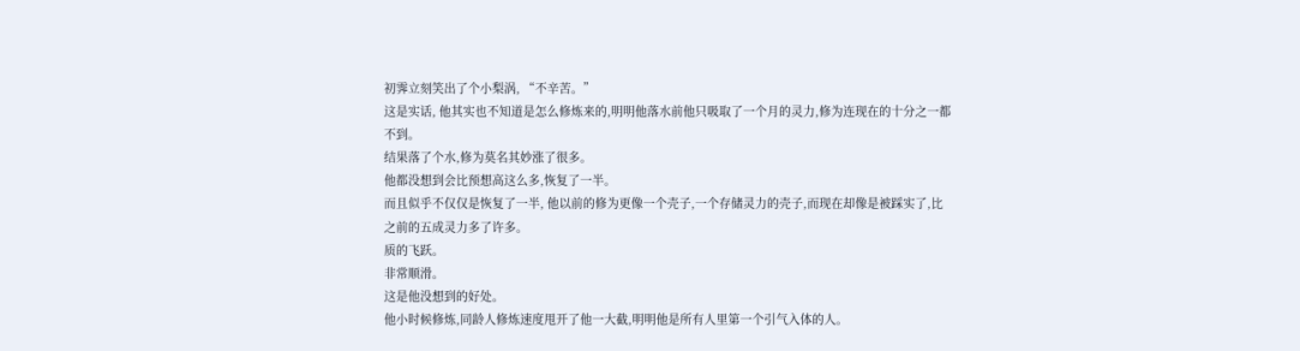初霁立刻笑出了个小梨涡, “不辛苦。”
这是实话, 他其实也不知道是怎么修炼来的,明明他落水前他只吸取了一个月的灵力,修为连现在的十分之一都不到。
结果落了个水,修为莫名其妙涨了很多。
他都没想到会比预想高这么多,恢复了一半。
而且似乎不仅仅是恢复了一半, 他以前的修为更像一个壳子,一个存储灵力的壳子,而现在却像是被踩实了,比之前的五成灵力多了许多。
质的飞跃。
非常顺滑。
这是他没想到的好处。
他小时候修炼,同龄人修炼速度甩开了他一大截,明明他是所有人里第一个引气入体的人。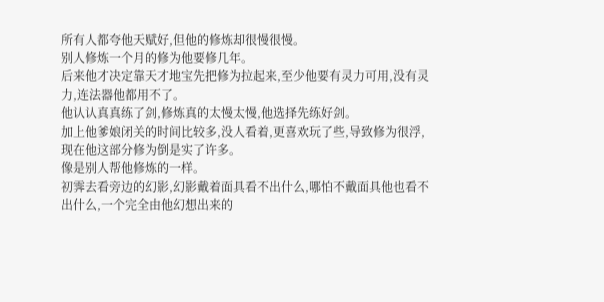所有人都夸他天赋好,但他的修炼却很慢很慢。
别人修炼一个月的修为他要修几年。
后来他才决定靠天才地宝先把修为拉起来,至少他要有灵力可用,没有灵力,连法器他都用不了。
他认认真真练了剑,修炼真的太慢太慢,他选择先练好剑。
加上他爹娘闭关的时间比较多,没人看着,更喜欢玩了些,导致修为很浮,现在他这部分修为倒是实了许多。
像是别人帮他修炼的一样。
初霁去看旁边的幻影,幻影戴着面具看不出什么,哪怕不戴面具他也看不出什么,一个完全由他幻想出来的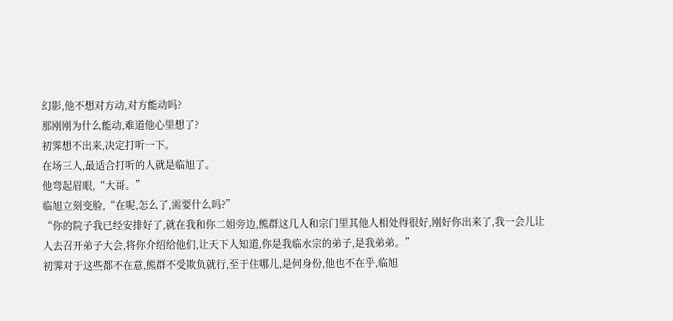幻影,他不想对方动,对方能动吗?
那刚刚为什么能动,难道他心里想了?
初霁想不出来,决定打听一下。
在场三人,最适合打听的人就是临旭了。
他弯起眉眼,“大哥。”
临旭立刻变脸,“在呢,怎么了,需要什么吗?”
“你的院子我已经安排好了,就在我和你二姐旁边,熊群这几人和宗门里其他人相处得很好,刚好你出来了,我一会儿让人去召开弟子大会,将你介绍给他们,让天下人知道,你是我临水宗的弟子,是我弟弟。”
初霁对于这些都不在意,熊群不受欺负就行,至于住哪儿,是何身份,他也不在乎,临旭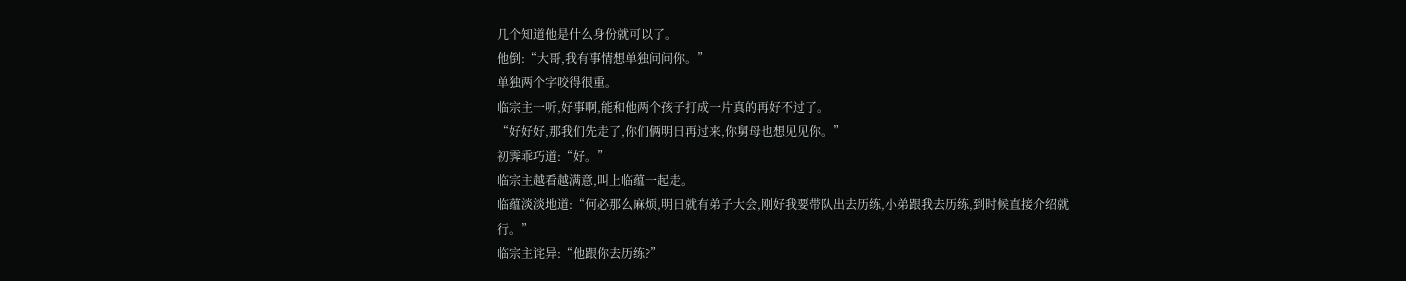几个知道他是什么身份就可以了。
他倒:“大哥,我有事情想单独问问你。”
单独两个字咬得很重。
临宗主一听,好事啊,能和他两个孩子打成一片真的再好不过了。
“好好好,那我们先走了,你们俩明日再过来,你舅母也想见见你。”
初霁乖巧道:“好。”
临宗主越看越满意,叫上临蕴一起走。
临蕴淡淡地道:“何必那么麻烦,明日就有弟子大会,刚好我要带队出去历练,小弟跟我去历练,到时候直接介绍就行。”
临宗主诧异:“他跟你去历练?”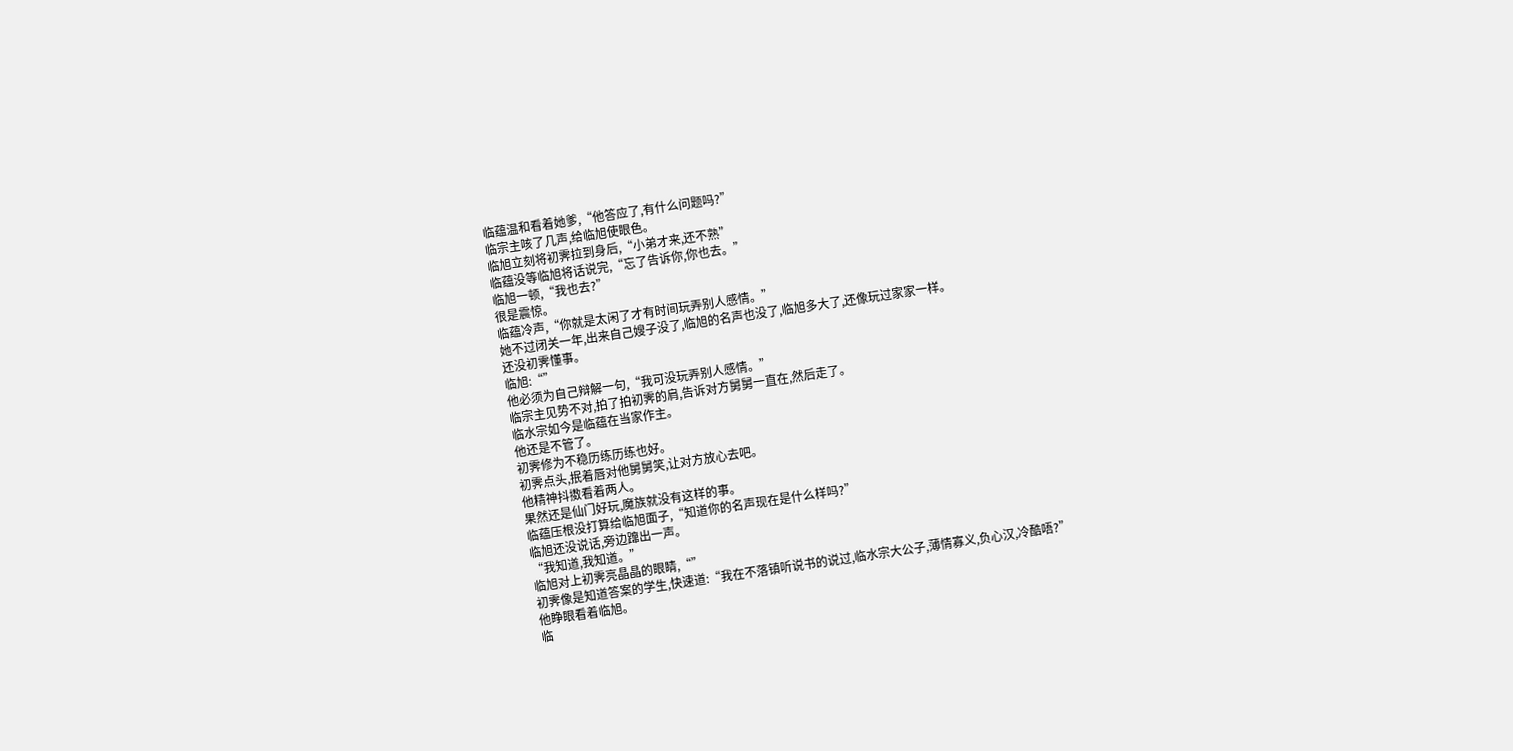临蕴温和看着她爹,“他答应了,有什么问题吗?”
临宗主咳了几声,给临旭使眼色。
临旭立刻将初霁拉到身后,“小弟才来,还不熟”
临蕴没等临旭将话说完,“忘了告诉你,你也去。”
临旭一顿,“我也去?”
很是震惊。
临蕴冷声,“你就是太闲了才有时间玩弄别人感情。”
她不过闭关一年,出来自己嫂子没了,临旭的名声也没了,临旭多大了,还像玩过家家一样。
还没初霁懂事。
临旭:“”
他必须为自己辩解一句,“我可没玩弄别人感情。”
临宗主见势不对,拍了拍初霁的肩,告诉对方舅舅一直在,然后走了。
临水宗如今是临蕴在当家作主。
他还是不管了。
初霁修为不稳历练历练也好。
初霁点头,抿着唇对他舅舅笑,让对方放心去吧。
他精神抖擞看着两人。
果然还是仙门好玩,魔族就没有这样的事。
临蕴压根没打算给临旭面子,“知道你的名声现在是什么样吗?”
临旭还没说话,旁边蹿出一声。
“我知道,我知道。”
临旭对上初霁亮晶晶的眼睛,“”
初霁像是知道答案的学生,快速道:“我在不落镇听说书的说过,临水宗大公子,薄情寡义,负心汉,冷酷唔?”
他睁眼看着临旭。
临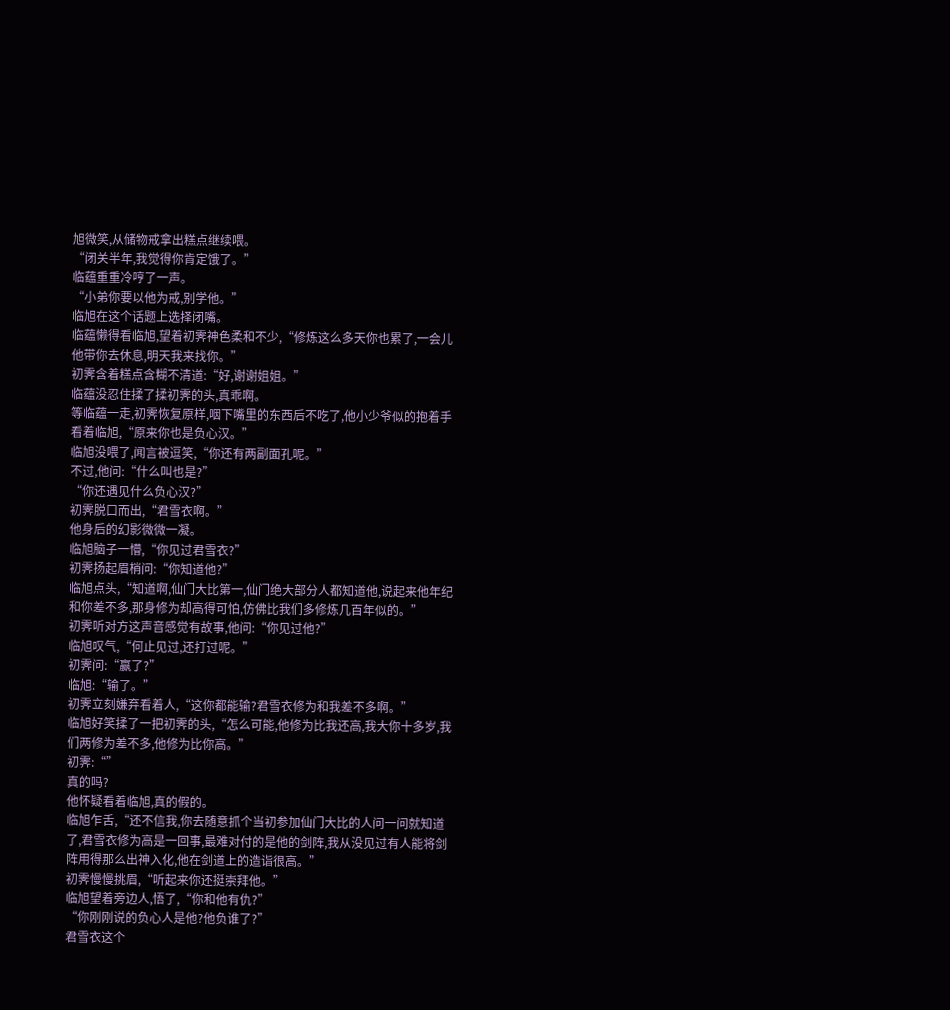旭微笑,从储物戒拿出糕点继续喂。
“闭关半年,我觉得你肯定饿了。”
临蕴重重冷哼了一声。
“小弟你要以他为戒,别学他。”
临旭在这个话题上选择闭嘴。
临蕴懒得看临旭,望着初霁神色柔和不少,“修炼这么多天你也累了,一会儿他带你去休息,明天我来找你。”
初霁含着糕点含糊不清道:“好,谢谢姐姐。”
临蕴没忍住揉了揉初霁的头,真乖啊。
等临蕴一走,初霁恢复原样,咽下嘴里的东西后不吃了,他小少爷似的抱着手看着临旭,“原来你也是负心汉。”
临旭没喂了,闻言被逗笑,“你还有两副面孔呢。”
不过,他问:“什么叫也是?”
“你还遇见什么负心汉?”
初霁脱口而出,“君雪衣啊。”
他身后的幻影微微一凝。
临旭脑子一懵,“你见过君雪衣?”
初霁扬起眉梢问:“你知道他?”
临旭点头,“知道啊,仙门大比第一,仙门绝大部分人都知道他,说起来他年纪和你差不多,那身修为却高得可怕,仿佛比我们多修炼几百年似的。”
初霁听对方这声音感觉有故事,他问:“你见过他?”
临旭叹气,“何止见过,还打过呢。”
初霁问:“赢了?”
临旭:“输了。”
初霁立刻嫌弃看着人,“这你都能输?君雪衣修为和我差不多啊。”
临旭好笑揉了一把初霁的头,“怎么可能,他修为比我还高,我大你十多岁,我们两修为差不多,他修为比你高。”
初霁:“”
真的吗?
他怀疑看着临旭,真的假的。
临旭乍舌,“还不信我,你去随意抓个当初参加仙门大比的人问一问就知道了,君雪衣修为高是一回事,最难对付的是他的剑阵,我从没见过有人能将剑阵用得那么出神入化,他在剑道上的造诣很高。”
初霁慢慢挑眉,“听起来你还挺崇拜他。”
临旭望着旁边人,悟了,“你和他有仇?”
“你刚刚说的负心人是他?他负谁了?”
君雪衣这个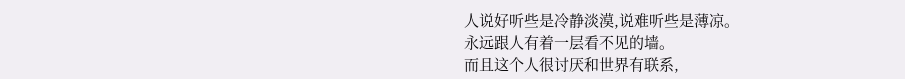人说好听些是冷静淡漠,说难听些是薄凉。
永远跟人有着一层看不见的墙。
而且这个人很讨厌和世界有联系,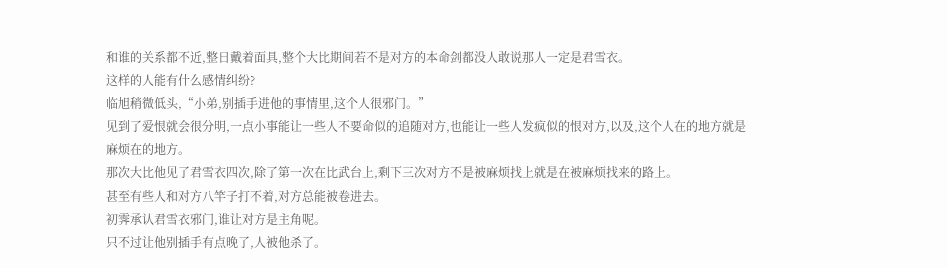和谁的关系都不近,整日戴着面具,整个大比期间若不是对方的本命剑都没人敢说那人一定是君雪衣。
这样的人能有什么感情纠纷?
临旭稍微低头,“小弟,别插手进他的事情里,这个人很邪门。”
见到了爱恨就会很分明,一点小事能让一些人不要命似的追随对方,也能让一些人发疯似的恨对方,以及,这个人在的地方就是麻烦在的地方。
那次大比他见了君雪衣四次,除了第一次在比武台上,剩下三次对方不是被麻烦找上就是在被麻烦找来的路上。
甚至有些人和对方八竿子打不着,对方总能被卷进去。
初霁承认君雪衣邪门,谁让对方是主角呢。
只不过让他别插手有点晚了,人被他杀了。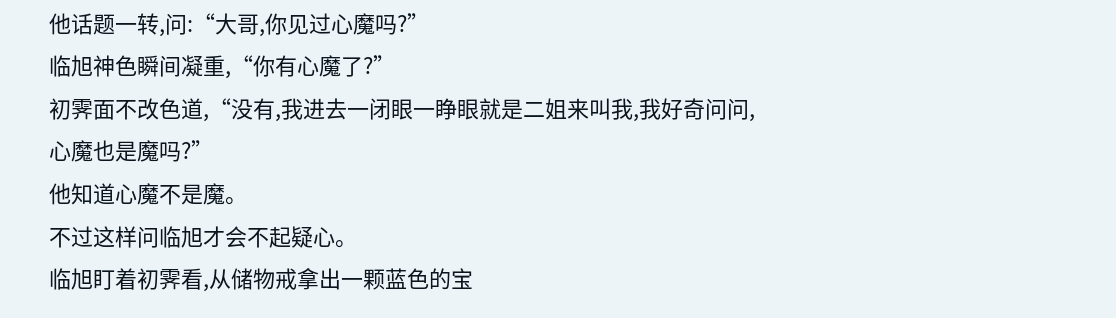他话题一转,问:“大哥,你见过心魔吗?”
临旭神色瞬间凝重,“你有心魔了?”
初霁面不改色道,“没有,我进去一闭眼一睁眼就是二姐来叫我,我好奇问问,心魔也是魔吗?”
他知道心魔不是魔。
不过这样问临旭才会不起疑心。
临旭盯着初霁看,从储物戒拿出一颗蓝色的宝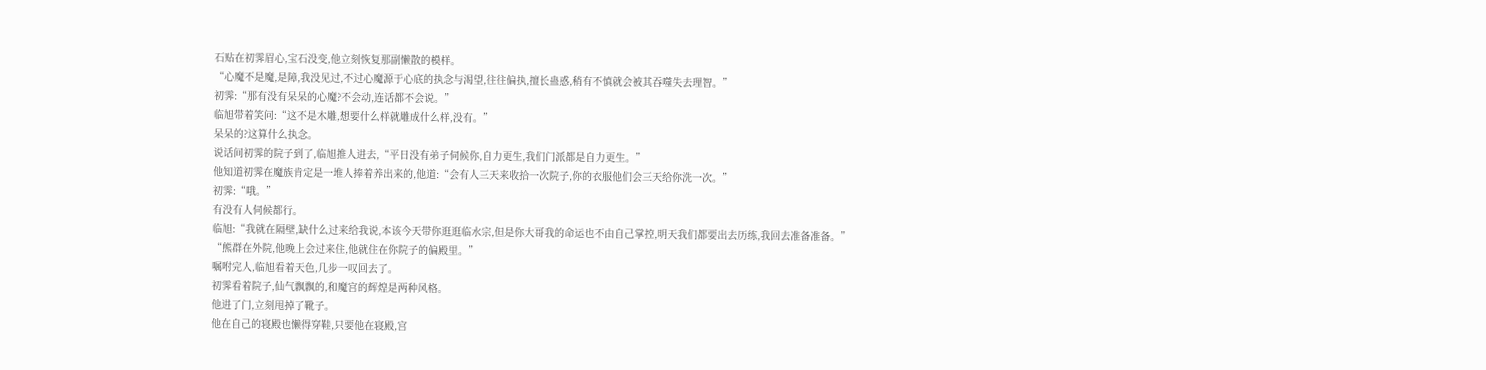石贴在初霁眉心,宝石没变,他立刻恢复那副懒散的模样。
“心魔不是魔,是障,我没见过,不过心魔源于心底的执念与渴望,往往偏执,擅长蛊惑,稍有不慎就会被其吞噬失去理智。”
初霁:“那有没有呆呆的心魔?不会动,连话都不会说。”
临旭带着笑问:“这不是木雕,想要什么样就雕成什么样,没有。”
呆呆的?这算什么执念。
说话间初霁的院子到了,临旭推人进去,“平日没有弟子伺候你,自力更生,我们门派都是自力更生。”
他知道初霁在魔族肯定是一堆人捧着养出来的,他道:“会有人三天来收拾一次院子,你的衣服他们会三天给你洗一次。”
初霁:“哦。”
有没有人伺候都行。
临旭:“我就在隔壁,缺什么过来给我说,本该今天带你逛逛临水宗,但是你大哥我的命运也不由自己掌控,明天我们都要出去历练,我回去准备准备。”
“熊群在外院,他晚上会过来住,他就住在你院子的偏殿里。”
嘱咐完人,临旭看着天色,几步一叹回去了。
初霁看着院子,仙气飘飘的,和魔宫的辉煌是两种风格。
他进了门,立刻甩掉了靴子。
他在自己的寝殿也懒得穿鞋,只要他在寝殿,宫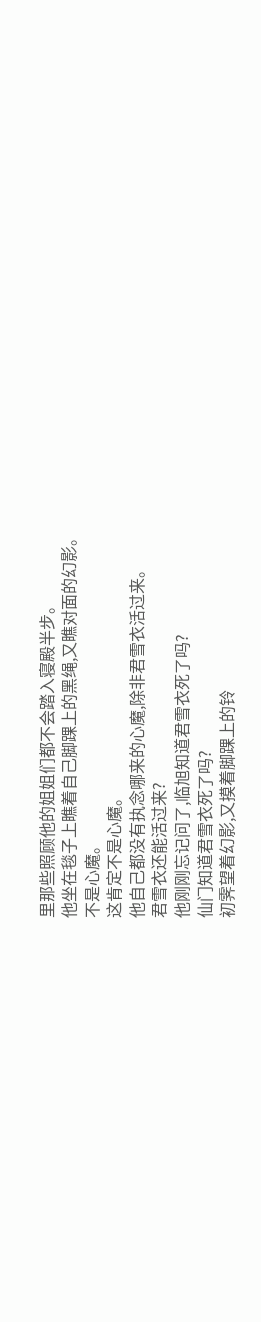里那些照顾他的姐姐们都不会踏入寝殿半步。
他坐在毯子上瞧着自己脚踝上的黑绳,又瞧对面的幻影。
不是心魔。
这肯定不是心魔。
他自己都没有执念哪来的心魔,除非君雪衣活过来。
君雪衣还能活过来?
他刚刚忘记问了,临旭知道君雪衣死了吗?
仙门知道君雪衣死了吗?
初霁望着幻影,又摸着脚踝上的铃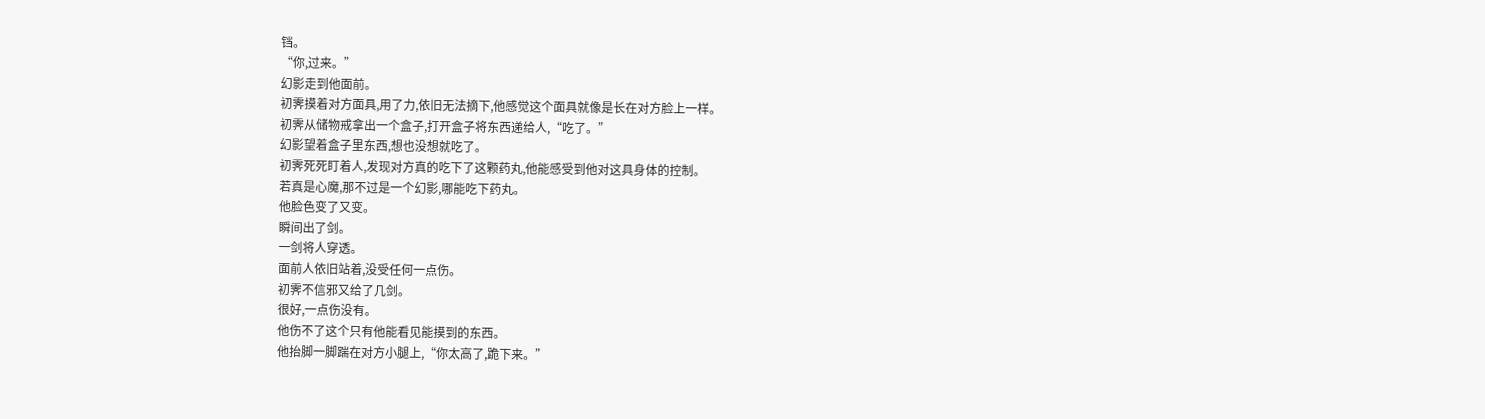铛。
“你,过来。”
幻影走到他面前。
初霁摸着对方面具,用了力,依旧无法摘下,他感觉这个面具就像是长在对方脸上一样。
初霁从储物戒拿出一个盒子,打开盒子将东西递给人,“吃了。”
幻影望着盒子里东西,想也没想就吃了。
初霁死死盯着人,发现对方真的吃下了这颗药丸,他能感受到他对这具身体的控制。
若真是心魔,那不过是一个幻影,哪能吃下药丸。
他脸色变了又变。
瞬间出了剑。
一剑将人穿透。
面前人依旧站着,没受任何一点伤。
初霁不信邪又给了几剑。
很好,一点伤没有。
他伤不了这个只有他能看见能摸到的东西。
他抬脚一脚踹在对方小腿上,“你太高了,跪下来。”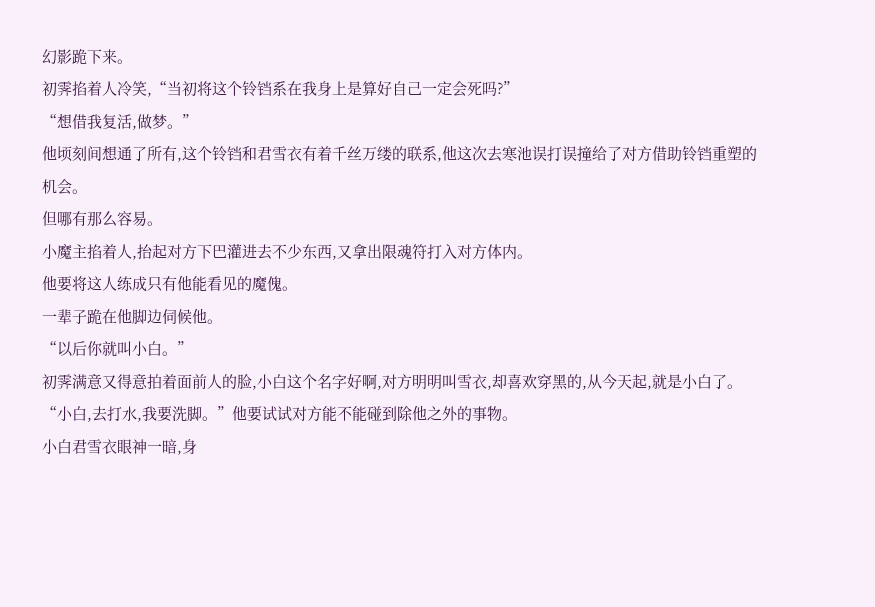幻影跪下来。
初霁掐着人冷笑,“当初将这个铃铛系在我身上是算好自己一定会死吗?”
“想借我复活,做梦。”
他顷刻间想通了所有,这个铃铛和君雪衣有着千丝万缕的联系,他这次去寒池误打误撞给了对方借助铃铛重塑的机会。
但哪有那么容易。
小魔主掐着人,抬起对方下巴灌进去不少东西,又拿出限魂符打入对方体内。
他要将这人练成只有他能看见的魔傀。
一辈子跪在他脚边伺候他。
“以后你就叫小白。”
初霁满意又得意拍着面前人的脸,小白这个名字好啊,对方明明叫雪衣,却喜欢穿黑的,从今天起,就是小白了。
“小白,去打水,我要洗脚。”他要试试对方能不能碰到除他之外的事物。
小白君雪衣眼神一暗,身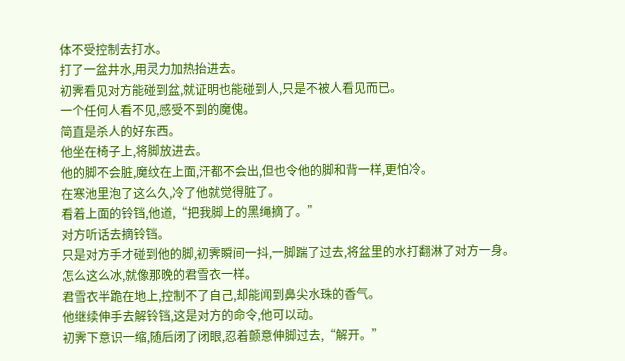体不受控制去打水。
打了一盆井水,用灵力加热抬进去。
初霁看见对方能碰到盆,就证明也能碰到人,只是不被人看见而已。
一个任何人看不见,感受不到的魔傀。
简直是杀人的好东西。
他坐在椅子上,将脚放进去。
他的脚不会脏,魔纹在上面,汗都不会出,但也令他的脚和背一样,更怕冷。
在寒池里泡了这么久,冷了他就觉得脏了。
看着上面的铃铛,他道,“把我脚上的黑绳摘了。”
对方听话去摘铃铛。
只是对方手才碰到他的脚,初霁瞬间一抖,一脚踹了过去,将盆里的水打翻淋了对方一身。
怎么这么冰,就像那晚的君雪衣一样。
君雪衣半跪在地上,控制不了自己,却能闻到鼻尖水珠的香气。
他继续伸手去解铃铛,这是对方的命令,他可以动。
初霁下意识一缩,随后闭了闭眼,忍着颤意伸脚过去,“解开。”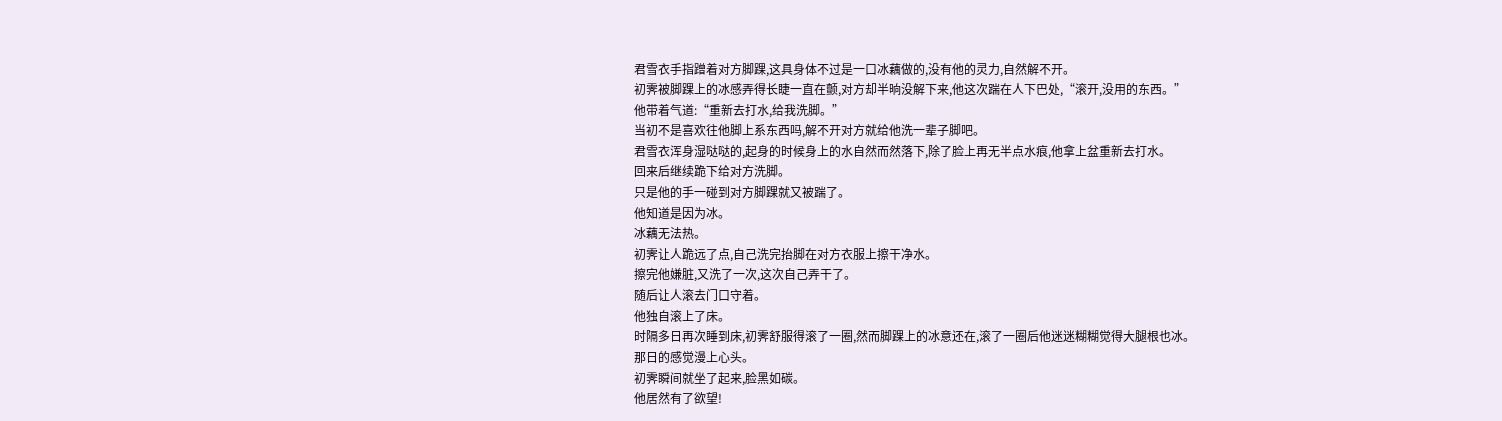君雪衣手指蹭着对方脚踝,这具身体不过是一口冰藕做的,没有他的灵力,自然解不开。
初霁被脚踝上的冰感弄得长睫一直在颤,对方却半晌没解下来,他这次踹在人下巴处,“滚开,没用的东西。”
他带着气道:“重新去打水,给我洗脚。”
当初不是喜欢往他脚上系东西吗,解不开对方就给他洗一辈子脚吧。
君雪衣浑身湿哒哒的,起身的时候身上的水自然而然落下,除了脸上再无半点水痕,他拿上盆重新去打水。
回来后继续跪下给对方洗脚。
只是他的手一碰到对方脚踝就又被踹了。
他知道是因为冰。
冰藕无法热。
初霁让人跪远了点,自己洗完抬脚在对方衣服上擦干净水。
擦完他嫌脏,又洗了一次,这次自己弄干了。
随后让人滚去门口守着。
他独自滚上了床。
时隔多日再次睡到床,初霁舒服得滚了一圈,然而脚踝上的冰意还在,滚了一圈后他迷迷糊糊觉得大腿根也冰。
那日的感觉漫上心头。
初霁瞬间就坐了起来,脸黑如碳。
他居然有了欲望!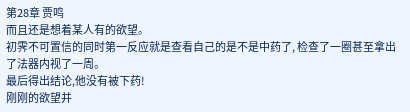第28章 贾鸣
而且还是想着某人有的欲望。
初霁不可置信的同时第一反应就是查看自己的是不是中药了, 检查了一圈甚至拿出了法器内视了一周。
最后得出结论,他没有被下药!
刚刚的欲望并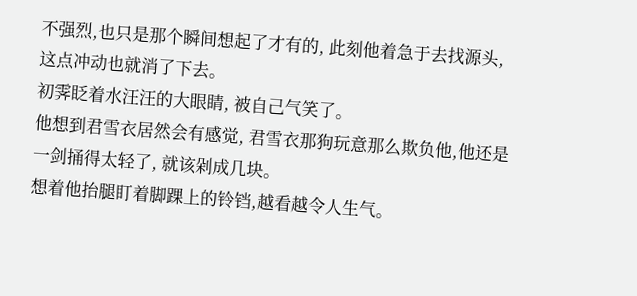不强烈,也只是那个瞬间想起了才有的, 此刻他着急于去找源头, 这点冲动也就消了下去。
初霁眨着水汪汪的大眼睛, 被自己气笑了。
他想到君雪衣居然会有感觉, 君雪衣那狗玩意那么欺负他,他还是一剑捅得太轻了, 就该剁成几块。
想着他抬腿盯着脚踝上的铃铛,越看越令人生气。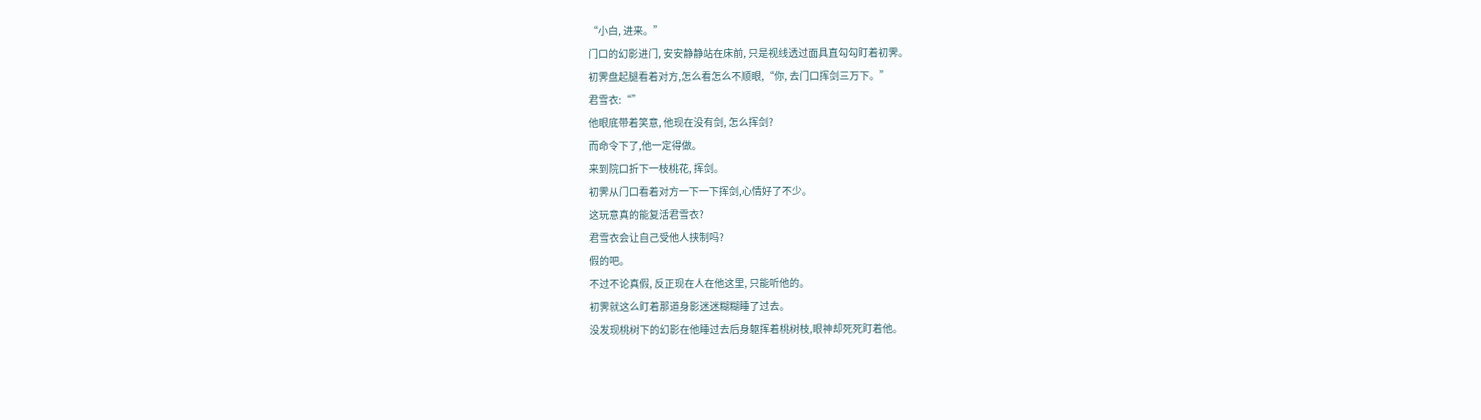“小白, 进来。”
门口的幻影进门, 安安静静站在床前, 只是视线透过面具直勾勾盯着初霁。
初霁盘起腿看着对方,怎么看怎么不顺眼,“你, 去门口挥剑三万下。”
君雪衣:“”
他眼底带着笑意, 他现在没有剑, 怎么挥剑?
而命令下了,他一定得做。
来到院口折下一枝桃花, 挥剑。
初霁从门口看着对方一下一下挥剑,心情好了不少。
这玩意真的能复活君雪衣?
君雪衣会让自己受他人挟制吗?
假的吧。
不过不论真假, 反正现在人在他这里, 只能听他的。
初霁就这么盯着那道身影迷迷糊糊睡了过去。
没发现桃树下的幻影在他睡过去后身躯挥着桃树枝,眼神却死死盯着他。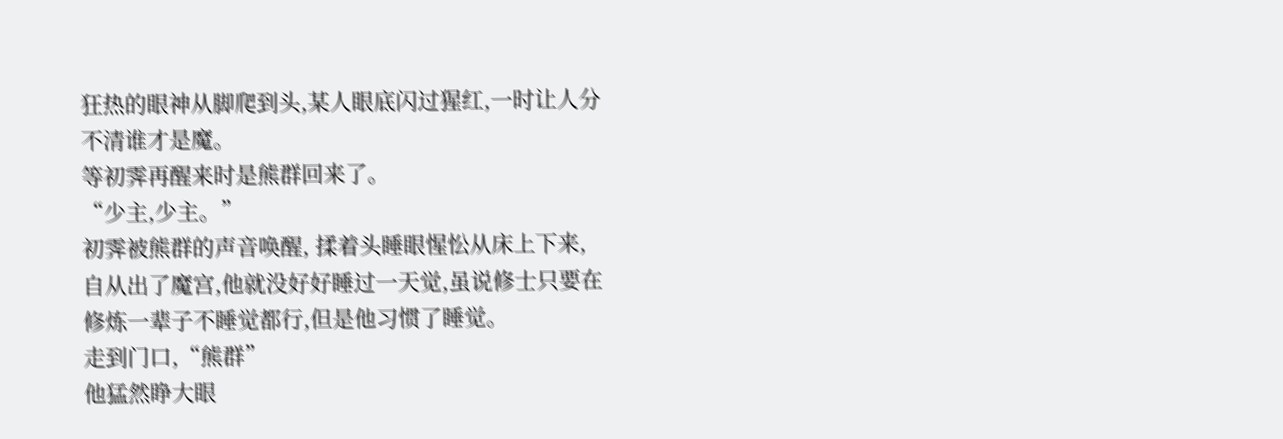狂热的眼神从脚爬到头,某人眼底闪过猩红,一时让人分不清谁才是魔。
等初霁再醒来时是熊群回来了。
“少主,少主。”
初霁被熊群的声音唤醒, 揉着头睡眼惺忪从床上下来,自从出了魔宫,他就没好好睡过一天觉,虽说修士只要在修炼一辈子不睡觉都行,但是他习惯了睡觉。
走到门口,“熊群”
他猛然睁大眼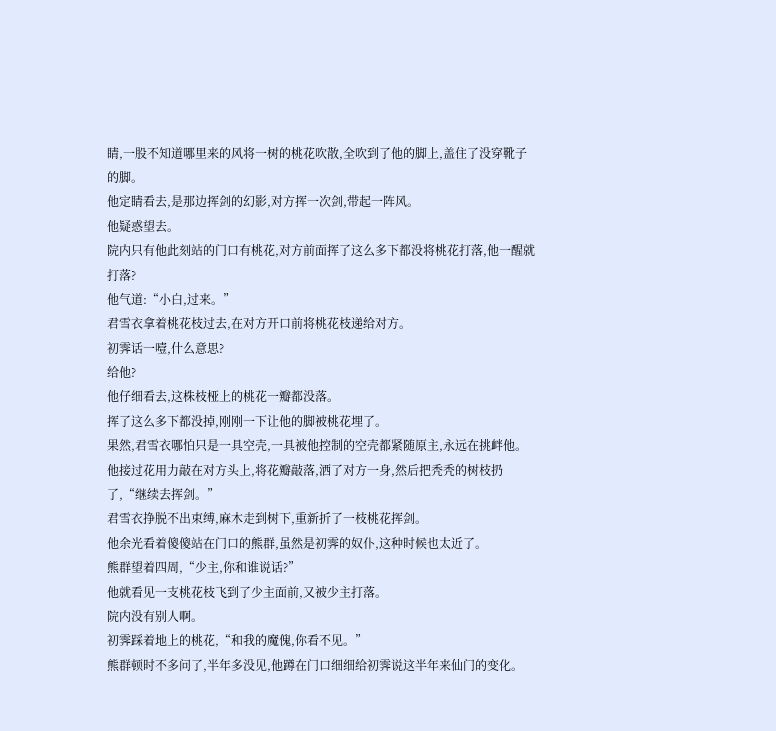睛,一股不知道哪里来的风将一树的桃花吹散,全吹到了他的脚上,盖住了没穿靴子的脚。
他定睛看去,是那边挥剑的幻影,对方挥一次剑,带起一阵风。
他疑惑望去。
院内只有他此刻站的门口有桃花,对方前面挥了这么多下都没将桃花打落,他一醒就打落?
他气道:“小白,过来。”
君雪衣拿着桃花枝过去,在对方开口前将桃花枝递给对方。
初霁话一噎,什么意思?
给他?
他仔细看去,这株枝桠上的桃花一瓣都没落。
挥了这么多下都没掉,刚刚一下让他的脚被桃花埋了。
果然,君雪衣哪怕只是一具空壳,一具被他控制的空壳都紧随原主,永远在挑衅他。
他接过花用力敲在对方头上,将花瓣敲落,洒了对方一身,然后把秃秃的树枝扔了,“继续去挥剑。”
君雪衣挣脱不出束缚,麻木走到树下,重新折了一枝桃花挥剑。
他余光看着傻傻站在门口的熊群,虽然是初霁的奴仆,这种时候也太近了。
熊群望着四周,“少主,你和谁说话?”
他就看见一支桃花枝飞到了少主面前,又被少主打落。
院内没有别人啊。
初霁踩着地上的桃花,“和我的魔傀,你看不见。”
熊群顿时不多问了,半年多没见,他蹲在门口细细给初霁说这半年来仙门的变化。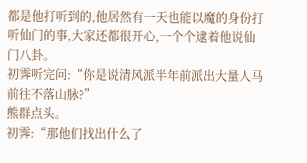都是他打听到的,他居然有一天也能以魔的身份打听仙门的事,大家还都很开心,一个个逮着他说仙门八卦。
初霁听完问:“你是说清风派半年前派出大量人马前往不落山脉?”
熊群点头。
初霁:“那他们找出什么了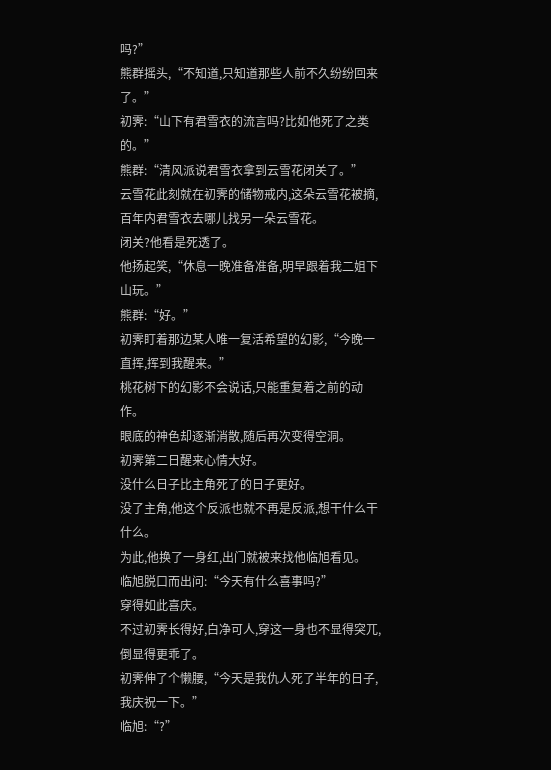吗?”
熊群摇头,“不知道,只知道那些人前不久纷纷回来了。”
初霁:“山下有君雪衣的流言吗?比如他死了之类的。”
熊群:“清风派说君雪衣拿到云雪花闭关了。”
云雪花此刻就在初霁的储物戒内,这朵云雪花被摘,百年内君雪衣去哪儿找另一朵云雪花。
闭关?他看是死透了。
他扬起笑,“休息一晚准备准备,明早跟着我二姐下山玩。”
熊群:“好。”
初霁盯着那边某人唯一复活希望的幻影,“今晚一直挥,挥到我醒来。”
桃花树下的幻影不会说话,只能重复着之前的动作。
眼底的神色却逐渐消散,随后再次变得空洞。
初霁第二日醒来心情大好。
没什么日子比主角死了的日子更好。
没了主角,他这个反派也就不再是反派,想干什么干什么。
为此,他换了一身红,出门就被来找他临旭看见。
临旭脱口而出问:“今天有什么喜事吗?”
穿得如此喜庆。
不过初霁长得好,白净可人,穿这一身也不显得突兀,倒显得更乖了。
初霁伸了个懒腰,“今天是我仇人死了半年的日子,我庆祝一下。”
临旭:“?”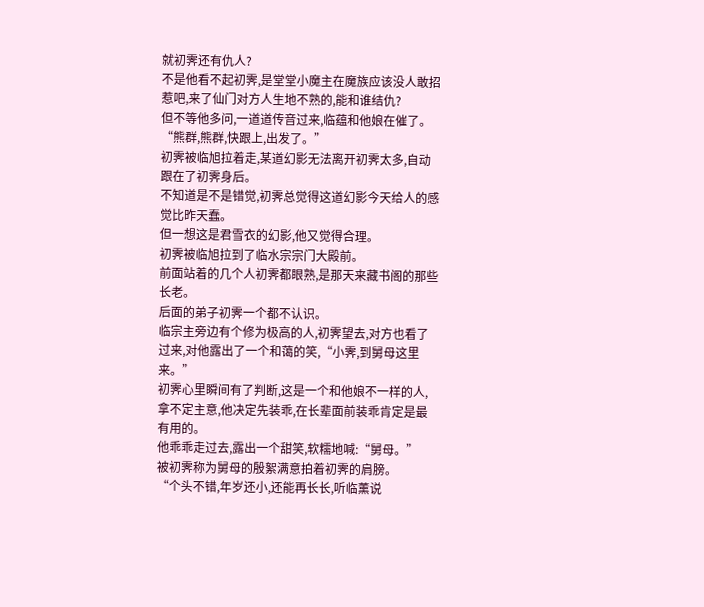就初霁还有仇人?
不是他看不起初霁,是堂堂小魔主在魔族应该没人敢招惹吧,来了仙门对方人生地不熟的,能和谁结仇?
但不等他多问,一道道传音过来,临蕴和他娘在催了。
“熊群,熊群,快跟上,出发了。”
初霁被临旭拉着走,某道幻影无法离开初霁太多,自动跟在了初霁身后。
不知道是不是错觉,初霁总觉得这道幻影今天给人的感觉比昨天蠢。
但一想这是君雪衣的幻影,他又觉得合理。
初霁被临旭拉到了临水宗宗门大殿前。
前面站着的几个人初霁都眼熟,是那天来藏书阁的那些长老。
后面的弟子初霁一个都不认识。
临宗主旁边有个修为极高的人,初霁望去,对方也看了过来,对他露出了一个和蔼的笑,“小霁,到舅母这里来。”
初霁心里瞬间有了判断,这是一个和他娘不一样的人,拿不定主意,他决定先装乖,在长辈面前装乖肯定是最有用的。
他乖乖走过去,露出一个甜笑,软糯地喊:“舅母。”
被初霁称为舅母的殷絮满意拍着初霁的肩膀。
“个头不错,年岁还小,还能再长长,听临薰说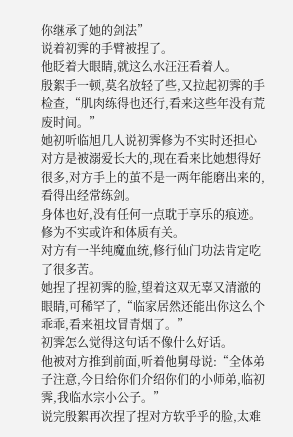你继承了她的剑法”
说着初霁的手臂被捏了。
他眨着大眼睛,就这么水汪汪看着人。
殷絮手一顿,莫名放轻了些,又拉起初霁的手检查,“肌肉练得也还行,看来这些年没有荒废时间。”
她初听临旭几人说初霁修为不实时还担心对方是被溺爱长大的,现在看来比她想得好很多,对方手上的茧不是一两年能磨出来的,看得出经常练剑。
身体也好,没有任何一点耽于享乐的痕迹。
修为不实或许和体质有关。
对方有一半纯魔血统,修行仙门功法肯定吃了很多苦。
她捏了捏初霁的脸,望着这双无辜又清澈的眼睛,可稀罕了,“临家居然还能出你这么个乖乖,看来祖坟冒青烟了。”
初霁怎么觉得这句话不像什么好话。
他被对方推到前面,听着他舅母说:“全体弟子注意,今日给你们介绍你们的小师弟,临初霁,我临水宗小公子。”
说完殷絮再次捏了捏对方软乎乎的脸,太难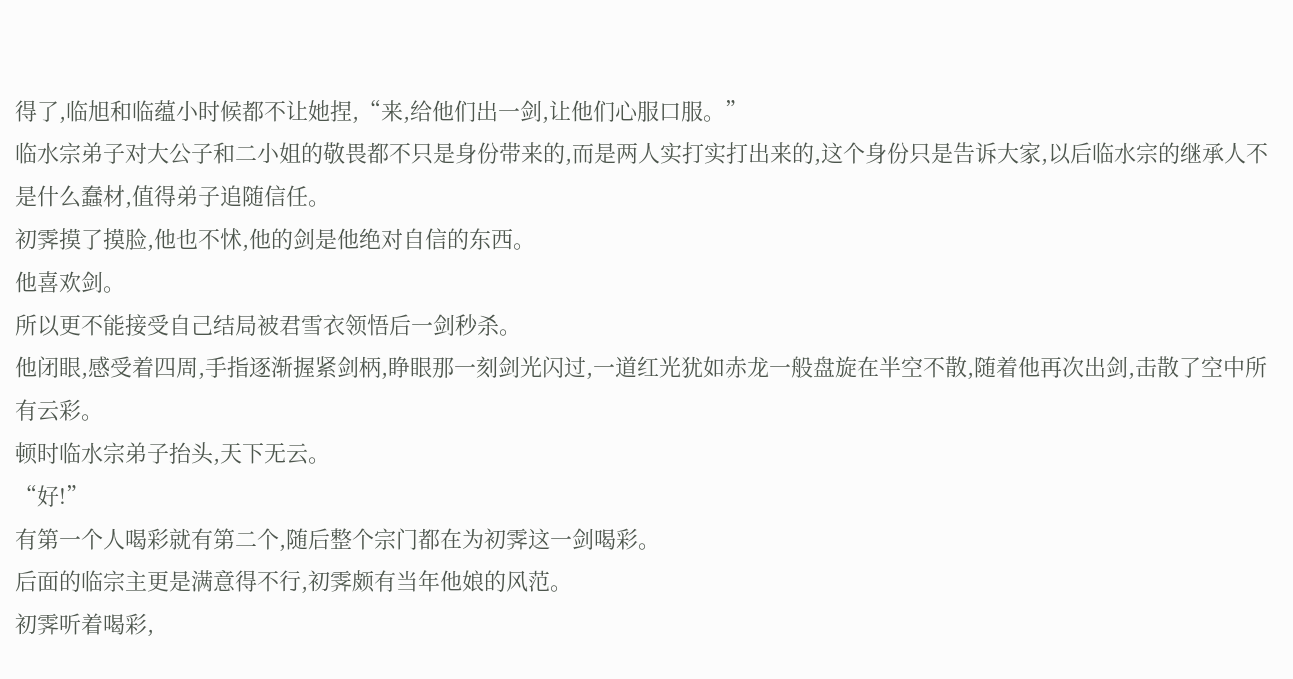得了,临旭和临蕴小时候都不让她捏,“来,给他们出一剑,让他们心服口服。”
临水宗弟子对大公子和二小姐的敬畏都不只是身份带来的,而是两人实打实打出来的,这个身份只是告诉大家,以后临水宗的继承人不是什么蠢材,值得弟子追随信任。
初霁摸了摸脸,他也不怵,他的剑是他绝对自信的东西。
他喜欢剑。
所以更不能接受自己结局被君雪衣领悟后一剑秒杀。
他闭眼,感受着四周,手指逐渐握紧剑柄,睁眼那一刻剑光闪过,一道红光犹如赤龙一般盘旋在半空不散,随着他再次出剑,击散了空中所有云彩。
顿时临水宗弟子抬头,天下无云。
“好!”
有第一个人喝彩就有第二个,随后整个宗门都在为初霁这一剑喝彩。
后面的临宗主更是满意得不行,初霁颇有当年他娘的风范。
初霁听着喝彩,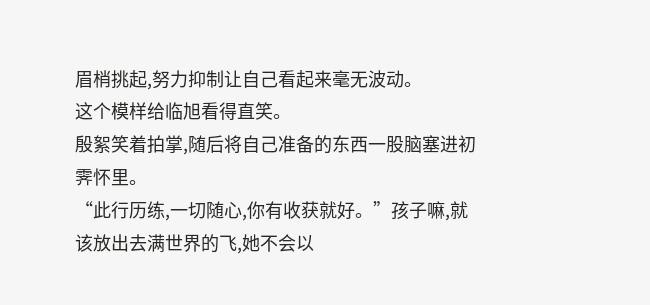眉梢挑起,努力抑制让自己看起来毫无波动。
这个模样给临旭看得直笑。
殷絮笑着拍掌,随后将自己准备的东西一股脑塞进初霁怀里。
“此行历练,一切随心,你有收获就好。”孩子嘛,就该放出去满世界的飞,她不会以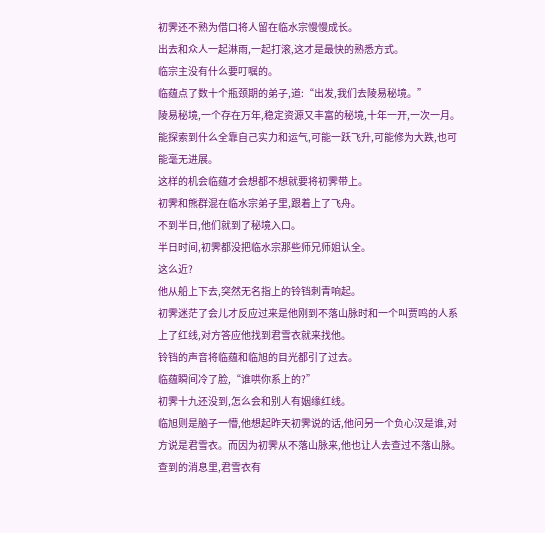初霁还不熟为借口将人留在临水宗慢慢成长。
出去和众人一起淋雨,一起打滚,这才是最快的熟悉方式。
临宗主没有什么要叮嘱的。
临蕴点了数十个瓶颈期的弟子,道:“出发,我们去陵易秘境。”
陵易秘境,一个存在万年,稳定资源又丰富的秘境,十年一开,一次一月。
能探索到什么全靠自己实力和运气,可能一跃飞升,可能修为大跌,也可能毫无进展。
这样的机会临蕴才会想都不想就要将初霁带上。
初霁和熊群混在临水宗弟子里,跟着上了飞舟。
不到半日,他们就到了秘境入口。
半日时间,初霁都没把临水宗那些师兄师姐认全。
这么近?
他从船上下去,突然无名指上的铃铛刺青响起。
初霁迷茫了会儿才反应过来是他刚到不落山脉时和一个叫贾鸣的人系上了红线,对方答应他找到君雪衣就来找他。
铃铛的声音将临蕴和临旭的目光都引了过去。
临蕴瞬间冷了脸,“谁哄你系上的?”
初霁十九还没到,怎么会和别人有姻缘红线。
临旭则是脑子一懵,他想起昨天初霁说的话,他问另一个负心汉是谁,对方说是君雪衣。而因为初霁从不落山脉来,他也让人去查过不落山脉。
查到的消息里,君雪衣有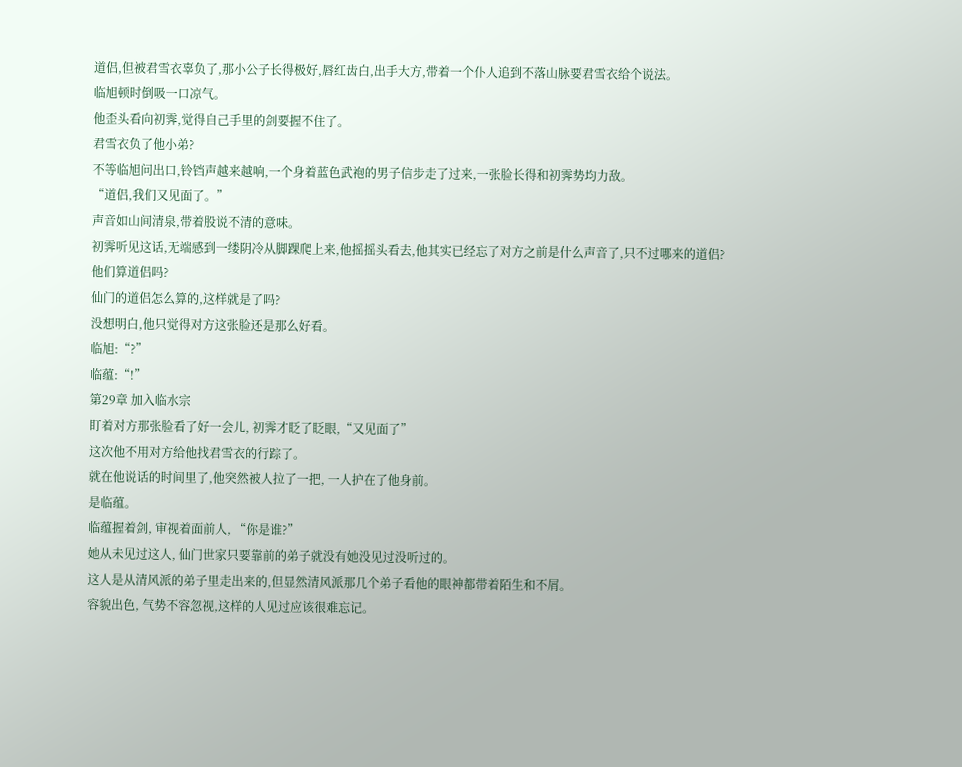道侣,但被君雪衣辜负了,那小公子长得极好,唇红齿白,出手大方,带着一个仆人追到不落山脉要君雪衣给个说法。
临旭顿时倒吸一口凉气。
他歪头看向初霁,觉得自己手里的剑要握不住了。
君雪衣负了他小弟?
不等临旭问出口,铃铛声越来越响,一个身着蓝色武袍的男子信步走了过来,一张脸长得和初霁势均力敌。
“道侣,我们又见面了。”
声音如山间清泉,带着股说不清的意味。
初霁听见这话,无端感到一缕阴冷从脚踝爬上来,他摇摇头看去,他其实已经忘了对方之前是什么声音了,只不过哪来的道侣?
他们算道侣吗?
仙门的道侣怎么算的,这样就是了吗?
没想明白,他只觉得对方这张脸还是那么好看。
临旭:“?”
临蕴:“!”
第29章 加入临水宗
盯着对方那张脸看了好一会儿, 初霁才眨了眨眼,“又见面了”
这次他不用对方给他找君雪衣的行踪了。
就在他说话的时间里了,他突然被人拉了一把, 一人护在了他身前。
是临蕴。
临蕴握着剑, 审视着面前人, “你是谁?”
她从未见过这人, 仙门世家只要靠前的弟子就没有她没见过没听过的。
这人是从清风派的弟子里走出来的,但显然清风派那几个弟子看他的眼神都带着陌生和不屑。
容貌出色, 气势不容忽视,这样的人见过应该很难忘记。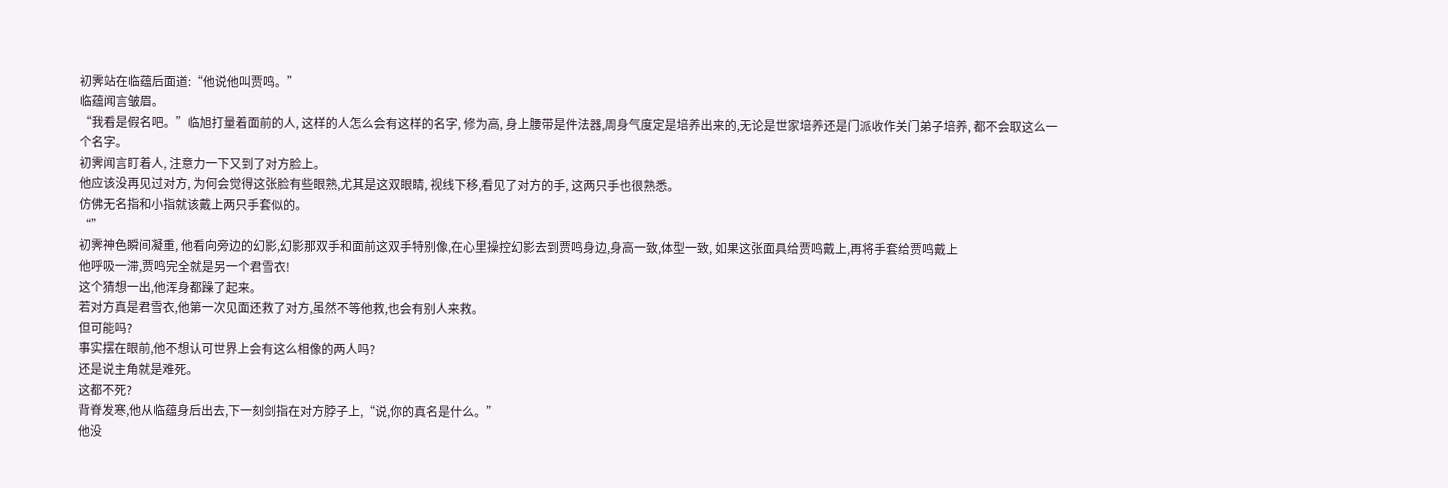初霁站在临蕴后面道:“他说他叫贾鸣。”
临蕴闻言皱眉。
“我看是假名吧。”临旭打量着面前的人, 这样的人怎么会有这样的名字, 修为高, 身上腰带是件法器,周身气度定是培养出来的,无论是世家培养还是门派收作关门弟子培养, 都不会取这么一个名字。
初霁闻言盯着人, 注意力一下又到了对方脸上。
他应该没再见过对方, 为何会觉得这张脸有些眼熟,尤其是这双眼睛, 视线下移,看见了对方的手, 这两只手也很熟悉。
仿佛无名指和小指就该戴上两只手套似的。
“”
初霁神色瞬间凝重, 他看向旁边的幻影,幻影那双手和面前这双手特别像,在心里操控幻影去到贾鸣身边,身高一致,体型一致, 如果这张面具给贾鸣戴上,再将手套给贾鸣戴上
他呼吸一滞,贾鸣完全就是另一个君雪衣!
这个猜想一出,他浑身都躁了起来。
若对方真是君雪衣,他第一次见面还救了对方,虽然不等他救,也会有别人来救。
但可能吗?
事实摆在眼前,他不想认可世界上会有这么相像的两人吗?
还是说主角就是难死。
这都不死?
背脊发寒,他从临蕴身后出去,下一刻剑指在对方脖子上,“说,你的真名是什么。”
他没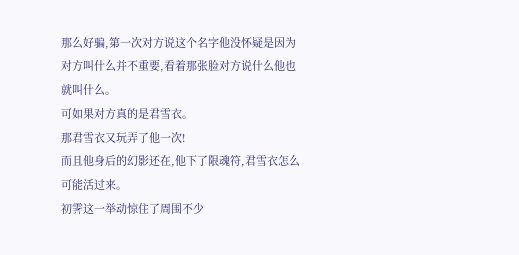那么好骗,第一次对方说这个名字他没怀疑是因为对方叫什么并不重要,看着那张脸对方说什么他也就叫什么。
可如果对方真的是君雪衣。
那君雪衣又玩弄了他一次!
而且他身后的幻影还在,他下了限魂符,君雪衣怎么可能活过来。
初霁这一举动惊住了周围不少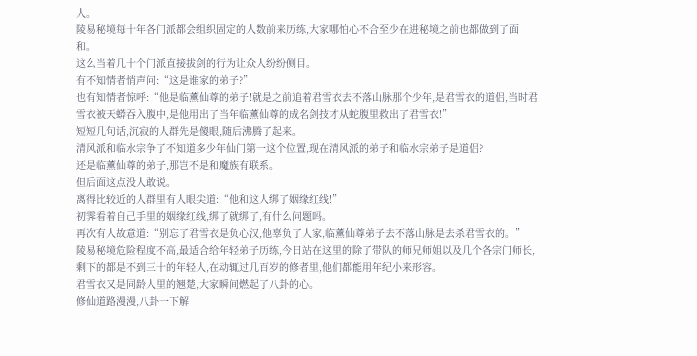人。
陵易秘境每十年各门派都会组织固定的人数前来历练,大家哪怕心不合至少在进秘境之前也都做到了面和。
这么当着几十个门派直接拔剑的行为让众人纷纷侧目。
有不知情者悄声问:“这是谁家的弟子?”
也有知情者惊呼:“他是临薰仙尊的弟子!就是之前追着君雪衣去不落山脉那个少年,是君雪衣的道侣,当时君雪衣被天蟒吞入腹中,是他用出了当年临薰仙尊的成名剑技才从蛇腹里救出了君雪衣!”
短短几句话,沉寂的人群先是傻眼,随后沸腾了起来。
清风派和临水宗争了不知道多少年仙门第一这个位置,现在清风派的弟子和临水宗弟子是道侣?
还是临薰仙尊的弟子,那岂不是和魔族有联系。
但后面这点没人敢说。
离得比较近的人群里有人眼尖道:“他和这人绑了姻缘红线!”
初霁看着自己手里的姻缘红线,绑了就绑了,有什么问题吗。
再次有人故意道:“别忘了君雪衣是负心汉,他辜负了人家,临薰仙尊弟子去不落山脉是去杀君雪衣的。”
陵易秘境危险程度不高,最适合给年轻弟子历练,今日站在这里的除了带队的师兄师姐以及几个各宗门师长,剩下的都是不到三十的年轻人,在动辄过几百岁的修者里,他们都能用年纪小来形容。
君雪衣又是同龄人里的翘楚,大家瞬间燃起了八卦的心。
修仙道路漫漫,八卦一下解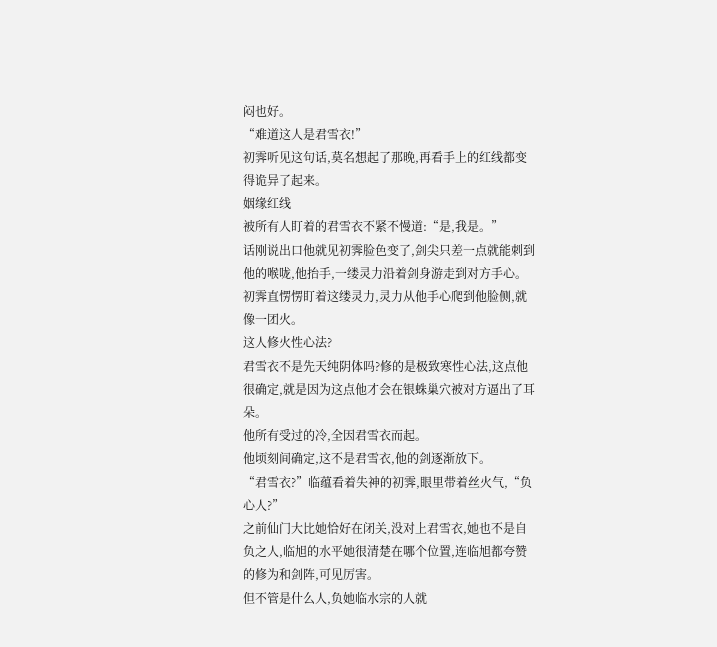闷也好。
“难道这人是君雪衣!”
初霁听见这句话,莫名想起了那晚,再看手上的红线都变得诡异了起来。
姻缘红线
被所有人盯着的君雪衣不紧不慢道:“是,我是。”
话刚说出口他就见初霁脸色变了,剑尖只差一点就能刺到他的喉咙,他抬手,一缕灵力沿着剑身游走到对方手心。
初霁直愣愣盯着这缕灵力,灵力从他手心爬到他脸侧,就像一团火。
这人修火性心法?
君雪衣不是先天纯阴体吗?修的是极致寒性心法,这点他很确定,就是因为这点他才会在银蛛巢穴被对方逼出了耳朵。
他所有受过的冷,全因君雪衣而起。
他顷刻间确定,这不是君雪衣,他的剑逐渐放下。
“君雪衣?”临蕴看着失神的初霁,眼里带着丝火气,“负心人?”
之前仙门大比她恰好在闭关,没对上君雪衣,她也不是自负之人,临旭的水平她很清楚在哪个位置,连临旭都夸赞的修为和剑阵,可见厉害。
但不管是什么人,负她临水宗的人就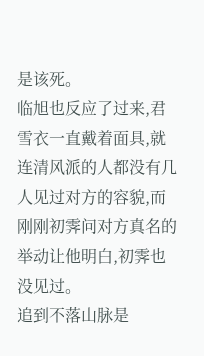是该死。
临旭也反应了过来,君雪衣一直戴着面具,就连清风派的人都没有几人见过对方的容貌,而刚刚初霁问对方真名的举动让他明白,初霁也没见过。
追到不落山脉是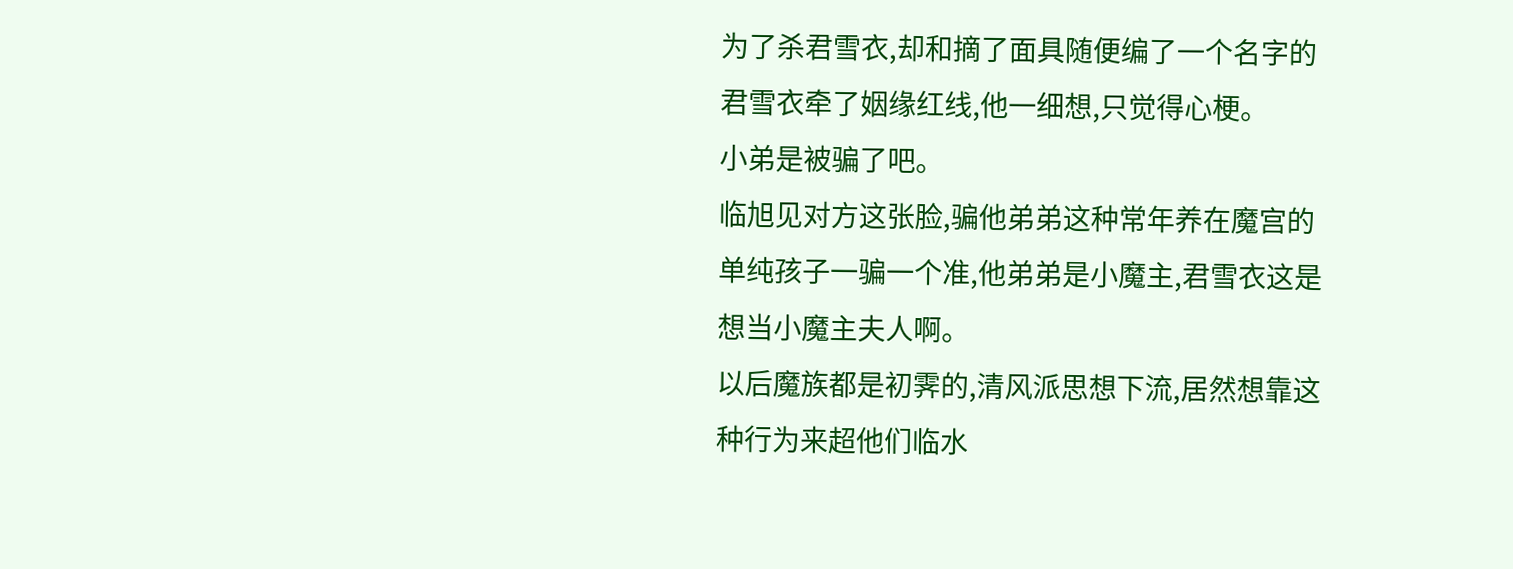为了杀君雪衣,却和摘了面具随便编了一个名字的君雪衣牵了姻缘红线,他一细想,只觉得心梗。
小弟是被骗了吧。
临旭见对方这张脸,骗他弟弟这种常年养在魔宫的单纯孩子一骗一个准,他弟弟是小魔主,君雪衣这是想当小魔主夫人啊。
以后魔族都是初霁的,清风派思想下流,居然想靠这种行为来超他们临水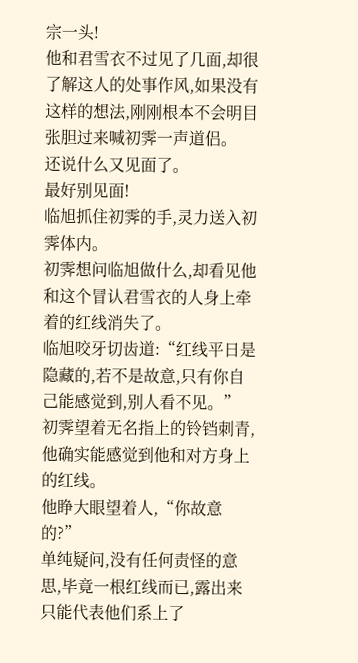宗一头!
他和君雪衣不过见了几面,却很了解这人的处事作风,如果没有这样的想法,刚刚根本不会明目张胆过来喊初霁一声道侣。
还说什么又见面了。
最好别见面!
临旭抓住初霁的手,灵力送入初霁体内。
初霁想问临旭做什么,却看见他和这个冒认君雪衣的人身上牵着的红线消失了。
临旭咬牙切齿道:“红线平日是隐藏的,若不是故意,只有你自己能感觉到,别人看不见。”
初霁望着无名指上的铃铛刺青,他确实能感觉到他和对方身上的红线。
他睁大眼望着人,“你故意的?”
单纯疑问,没有任何责怪的意思,毕竟一根红线而已,露出来只能代表他们系上了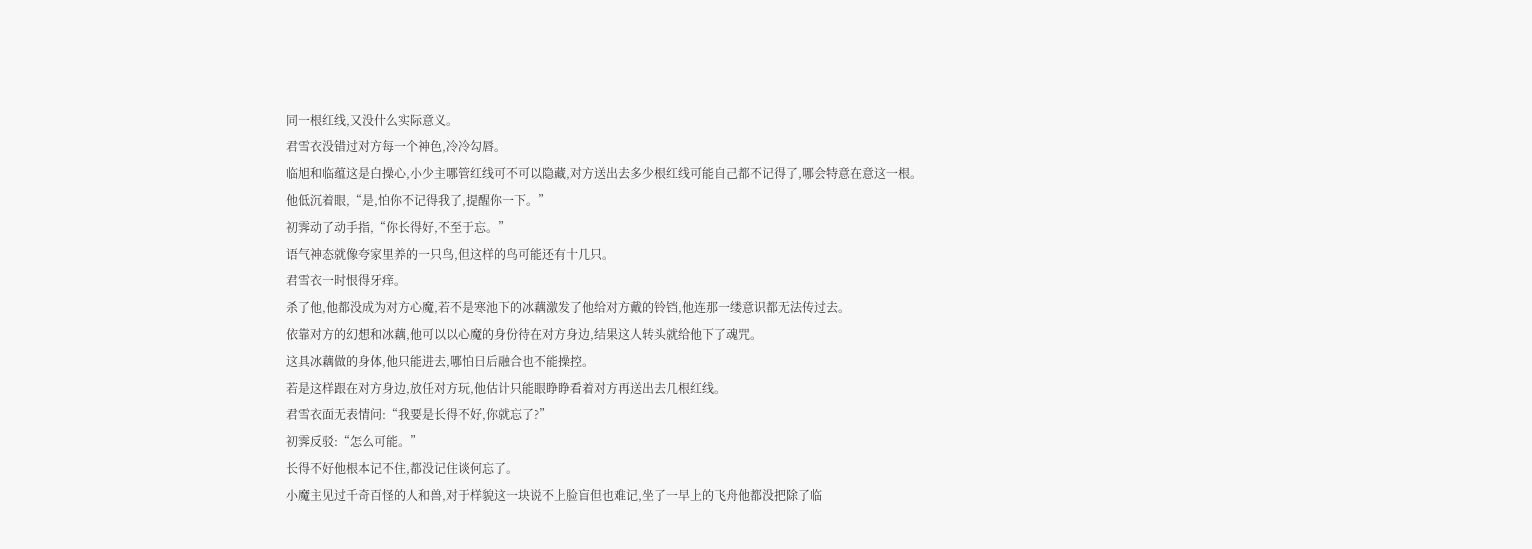同一根红线,又没什么实际意义。
君雪衣没错过对方每一个神色,冷冷勾唇。
临旭和临蕴这是白操心,小少主哪管红线可不可以隐藏,对方送出去多少根红线可能自己都不记得了,哪会特意在意这一根。
他低沉着眼,“是,怕你不记得我了,提醒你一下。”
初霁动了动手指,“你长得好,不至于忘。”
语气神态就像夸家里养的一只鸟,但这样的鸟可能还有十几只。
君雪衣一时恨得牙痒。
杀了他,他都没成为对方心魔,若不是寒池下的冰藕激发了他给对方戴的铃铛,他连那一缕意识都无法传过去。
依靠对方的幻想和冰藕,他可以以心魔的身份待在对方身边,结果这人转头就给他下了魂咒。
这具冰藕做的身体,他只能进去,哪怕日后融合也不能操控。
若是这样跟在对方身边,放任对方玩,他估计只能眼睁睁看着对方再送出去几根红线。
君雪衣面无表情问:“我要是长得不好,你就忘了?”
初霁反驳:“怎么可能。”
长得不好他根本记不住,都没记住谈何忘了。
小魔主见过千奇百怪的人和兽,对于样貌这一块说不上脸盲但也难记,坐了一早上的飞舟他都没把除了临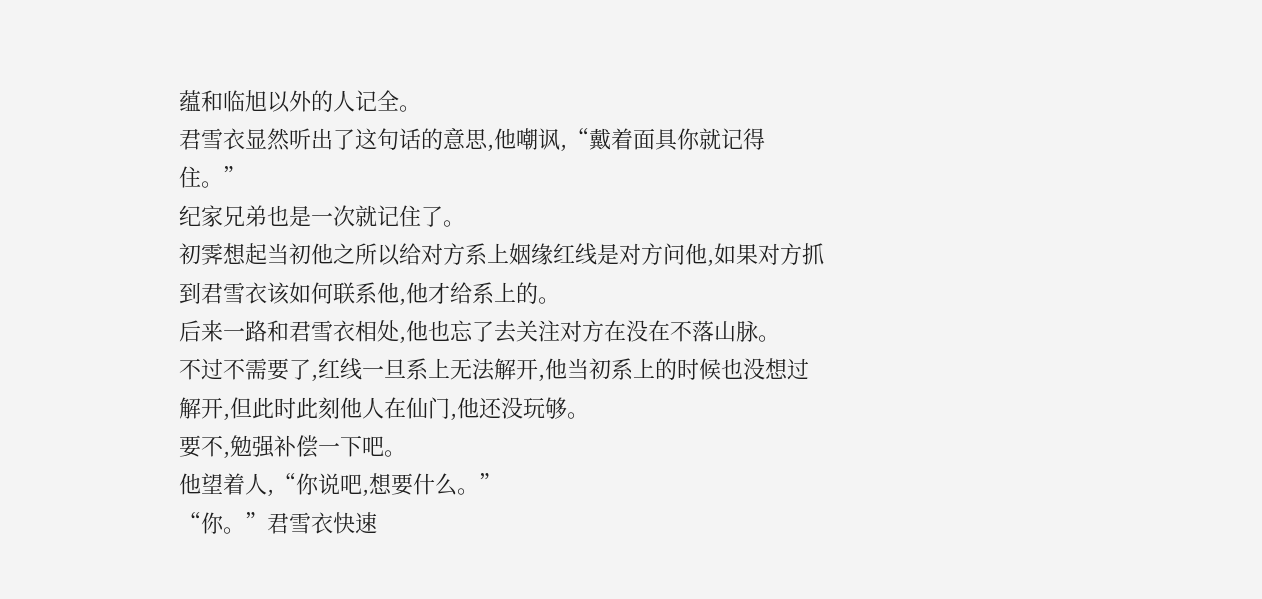蕴和临旭以外的人记全。
君雪衣显然听出了这句话的意思,他嘲讽,“戴着面具你就记得住。”
纪家兄弟也是一次就记住了。
初霁想起当初他之所以给对方系上姻缘红线是对方问他,如果对方抓到君雪衣该如何联系他,他才给系上的。
后来一路和君雪衣相处,他也忘了去关注对方在没在不落山脉。
不过不需要了,红线一旦系上无法解开,他当初系上的时候也没想过解开,但此时此刻他人在仙门,他还没玩够。
要不,勉强补偿一下吧。
他望着人,“你说吧,想要什么。”
“你。”君雪衣快速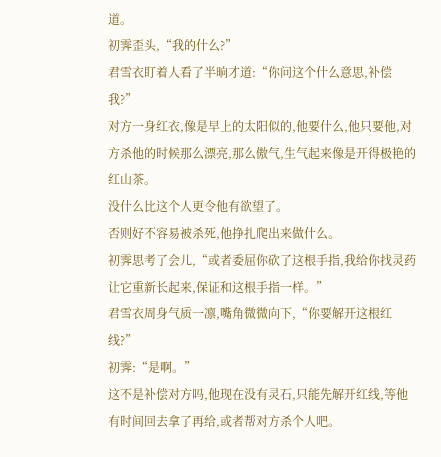道。
初霁歪头,“我的什么?”
君雪衣盯着人看了半晌才道:“你问这个什么意思,补偿我?”
对方一身红衣,像是早上的太阳似的,他要什么,他只要他,对方杀他的时候那么漂亮,那么傲气,生气起来像是开得极艳的红山茶。
没什么比这个人更令他有欲望了。
否则好不容易被杀死,他挣扎爬出来做什么。
初霁思考了会儿,“或者委屈你砍了这根手指,我给你找灵药让它重新长起来,保证和这根手指一样。”
君雪衣周身气质一凛,嘴角微微向下,“你要解开这根红线?”
初霁:“是啊。”
这不是补偿对方吗,他现在没有灵石,只能先解开红线,等他有时间回去拿了再给,或者帮对方杀个人吧。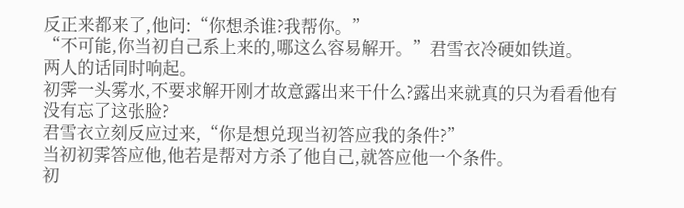反正来都来了,他问:“你想杀谁?我帮你。”
“不可能,你当初自己系上来的,哪这么容易解开。”君雪衣冷硬如铁道。
两人的话同时响起。
初霁一头雾水,不要求解开刚才故意露出来干什么?露出来就真的只为看看他有没有忘了这张脸?
君雪衣立刻反应过来,“你是想兑现当初答应我的条件?”
当初初霁答应他,他若是帮对方杀了他自己,就答应他一个条件。
初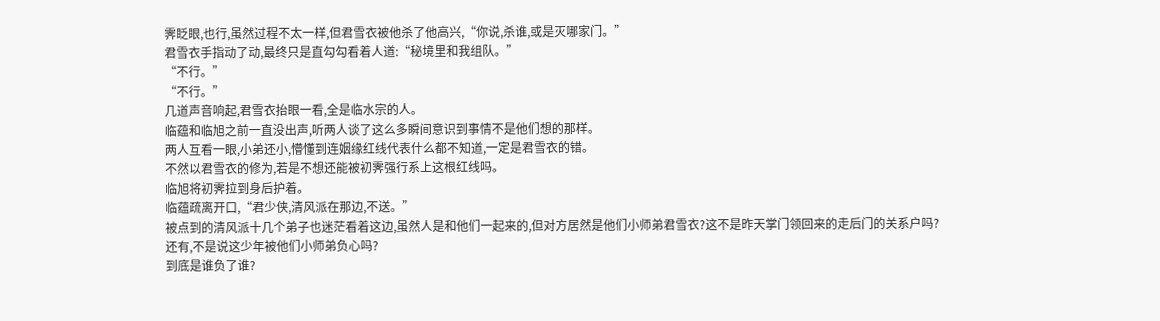霁眨眼,也行,虽然过程不太一样,但君雪衣被他杀了他高兴,“你说,杀谁,或是灭哪家门。”
君雪衣手指动了动,最终只是直勾勾看着人道:“秘境里和我组队。”
“不行。”
“不行。”
几道声音响起,君雪衣抬眼一看,全是临水宗的人。
临蕴和临旭之前一直没出声,听两人谈了这么多瞬间意识到事情不是他们想的那样。
两人互看一眼,小弟还小,懵懂到连姻缘红线代表什么都不知道,一定是君雪衣的错。
不然以君雪衣的修为,若是不想还能被初霁强行系上这根红线吗。
临旭将初霁拉到身后护着。
临蕴疏离开口,“君少侠,清风派在那边,不送。”
被点到的清风派十几个弟子也迷茫看着这边,虽然人是和他们一起来的,但对方居然是他们小师弟君雪衣?这不是昨天掌门领回来的走后门的关系户吗?
还有,不是说这少年被他们小师弟负心吗?
到底是谁负了谁?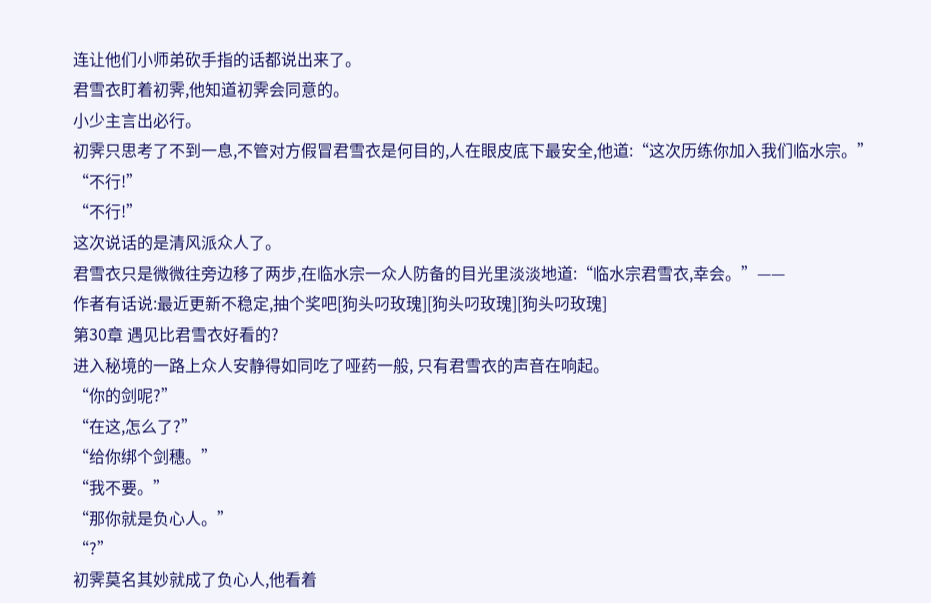连让他们小师弟砍手指的话都说出来了。
君雪衣盯着初霁,他知道初霁会同意的。
小少主言出必行。
初霁只思考了不到一息,不管对方假冒君雪衣是何目的,人在眼皮底下最安全,他道:“这次历练你加入我们临水宗。”
“不行!”
“不行!”
这次说话的是清风派众人了。
君雪衣只是微微往旁边移了两步,在临水宗一众人防备的目光里淡淡地道:“临水宗君雪衣,幸会。”——
作者有话说:最近更新不稳定,抽个奖吧[狗头叼玫瑰][狗头叼玫瑰][狗头叼玫瑰]
第30章 遇见比君雪衣好看的?
进入秘境的一路上众人安静得如同吃了哑药一般, 只有君雪衣的声音在响起。
“你的剑呢?”
“在这,怎么了?”
“给你绑个剑穗。”
“我不要。”
“那你就是负心人。”
“?”
初霁莫名其妙就成了负心人,他看着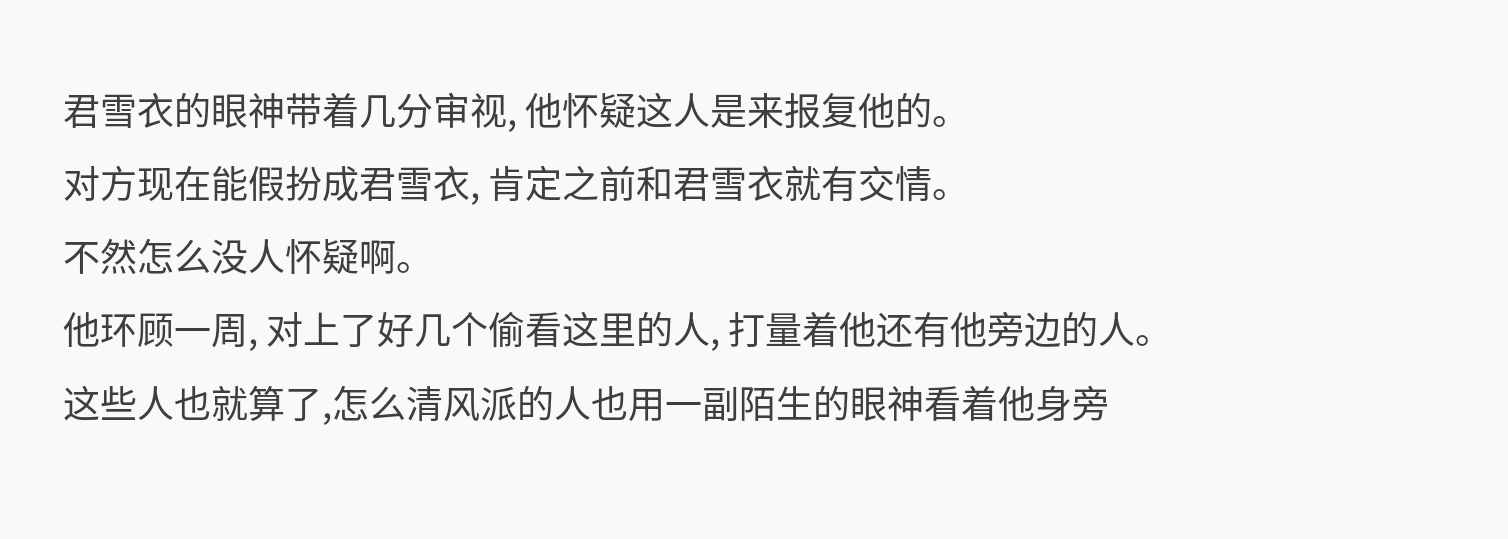君雪衣的眼神带着几分审视, 他怀疑这人是来报复他的。
对方现在能假扮成君雪衣, 肯定之前和君雪衣就有交情。
不然怎么没人怀疑啊。
他环顾一周, 对上了好几个偷看这里的人, 打量着他还有他旁边的人。
这些人也就算了,怎么清风派的人也用一副陌生的眼神看着他身旁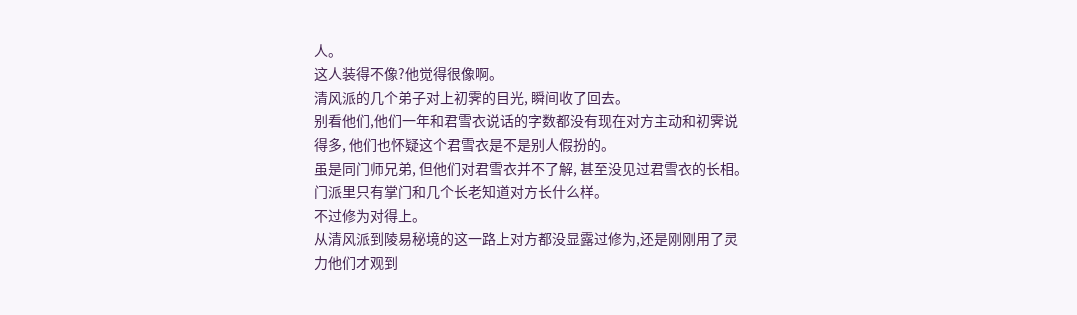人。
这人装得不像?他觉得很像啊。
清风派的几个弟子对上初霁的目光, 瞬间收了回去。
别看他们,他们一年和君雪衣说话的字数都没有现在对方主动和初霁说得多, 他们也怀疑这个君雪衣是不是别人假扮的。
虽是同门师兄弟, 但他们对君雪衣并不了解, 甚至没见过君雪衣的长相。
门派里只有掌门和几个长老知道对方长什么样。
不过修为对得上。
从清风派到陵易秘境的这一路上对方都没显露过修为,还是刚刚用了灵力他们才观到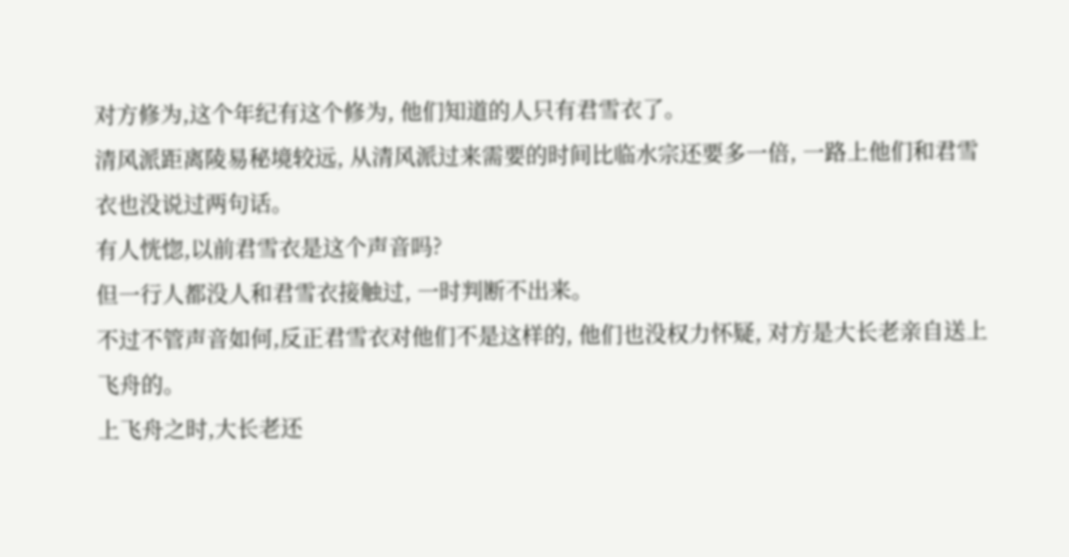对方修为,这个年纪有这个修为, 他们知道的人只有君雪衣了。
清风派距离陵易秘境较远, 从清风派过来需要的时间比临水宗还要多一倍, 一路上他们和君雪衣也没说过两句话。
有人恍惚,以前君雪衣是这个声音吗?
但一行人都没人和君雪衣接触过, 一时判断不出来。
不过不管声音如何,反正君雪衣对他们不是这样的, 他们也没权力怀疑, 对方是大长老亲自送上飞舟的。
上飞舟之时,大长老还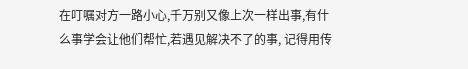在叮嘱对方一路小心,千万别又像上次一样出事,有什么事学会让他们帮忙,若遇见解决不了的事, 记得用传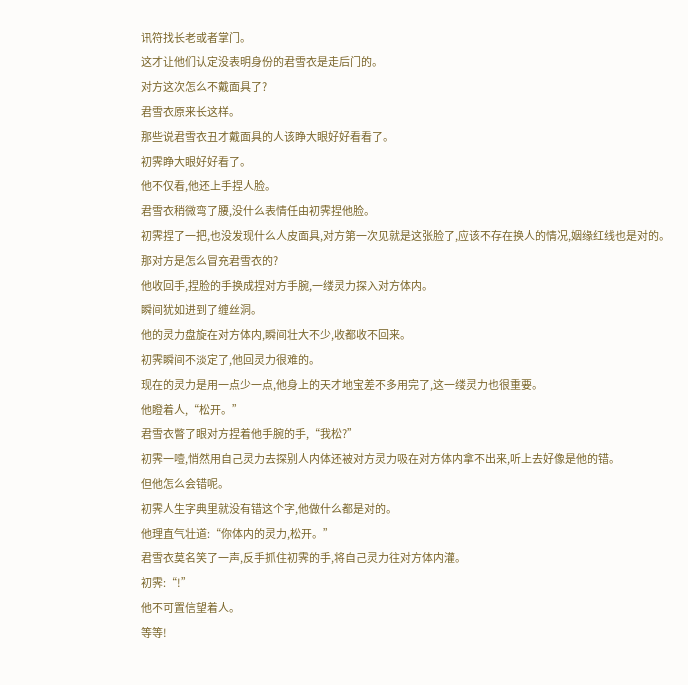讯符找长老或者掌门。
这才让他们认定没表明身份的君雪衣是走后门的。
对方这次怎么不戴面具了?
君雪衣原来长这样。
那些说君雪衣丑才戴面具的人该睁大眼好好看看了。
初霁睁大眼好好看了。
他不仅看,他还上手捏人脸。
君雪衣稍微弯了腰,没什么表情任由初霁捏他脸。
初霁捏了一把,也没发现什么人皮面具,对方第一次见就是这张脸了,应该不存在换人的情况,姻缘红线也是对的。
那对方是怎么冒充君雪衣的?
他收回手,捏脸的手换成捏对方手腕,一缕灵力探入对方体内。
瞬间犹如进到了缠丝洞。
他的灵力盘旋在对方体内,瞬间壮大不少,收都收不回来。
初霁瞬间不淡定了,他回灵力很难的。
现在的灵力是用一点少一点,他身上的天才地宝差不多用完了,这一缕灵力也很重要。
他瞪着人,“松开。”
君雪衣瞥了眼对方捏着他手腕的手,“我松?”
初霁一噎,悄然用自己灵力去探别人内体还被对方灵力吸在对方体内拿不出来,听上去好像是他的错。
但他怎么会错呢。
初霁人生字典里就没有错这个字,他做什么都是对的。
他理直气壮道:“你体内的灵力,松开。”
君雪衣莫名笑了一声,反手抓住初霁的手,将自己灵力往对方体内灌。
初霁:“!”
他不可置信望着人。
等等!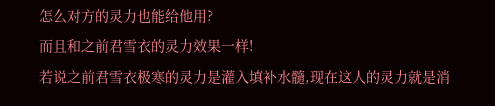怎么对方的灵力也能给他用?
而且和之前君雪衣的灵力效果一样!
若说之前君雪衣极寒的灵力是灌入填补水髓,现在这人的灵力就是消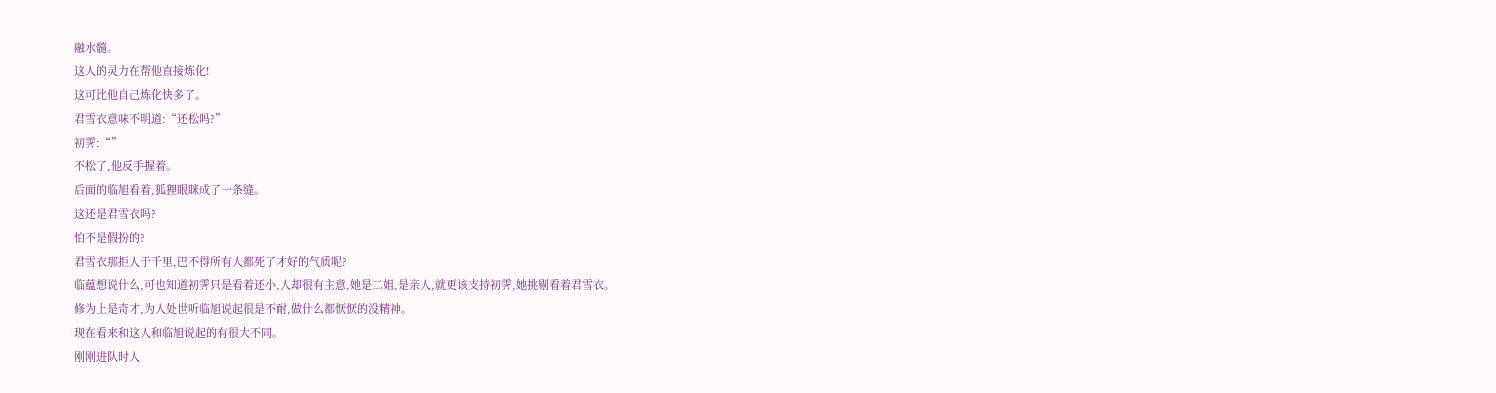融水髓。
这人的灵力在帮他直接炼化!
这可比他自己炼化快多了。
君雪衣意味不明道:“还松吗?”
初霁:“”
不松了,他反手握着。
后面的临旭看着,狐狸眼眯成了一条缝。
这还是君雪衣吗?
怕不是假扮的?
君雪衣那拒人于千里,巴不得所有人都死了才好的气质呢?
临蕴想说什么,可也知道初霁只是看着还小,人却很有主意,她是二姐,是亲人,就更该支持初霁,她挑剔看着君雪衣。
修为上是奇才,为人处世听临旭说起很是不耐,做什么都恹恹的没精神。
现在看来和这人和临旭说起的有很大不同。
刚刚进队时人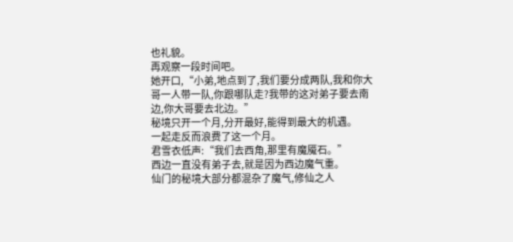也礼貌。
再观察一段时间吧。
她开口,“小弟,地点到了,我们要分成两队,我和你大哥一人带一队,你跟哪队走?我带的这对弟子要去南边,你大哥要去北边。”
秘境只开一个月,分开最好,能得到最大的机遇。
一起走反而浪费了这一个月。
君雪衣低声:“我们去西角,那里有魔魇石。”
西边一直没有弟子去,就是因为西边魔气重。
仙门的秘境大部分都混杂了魔气,修仙之人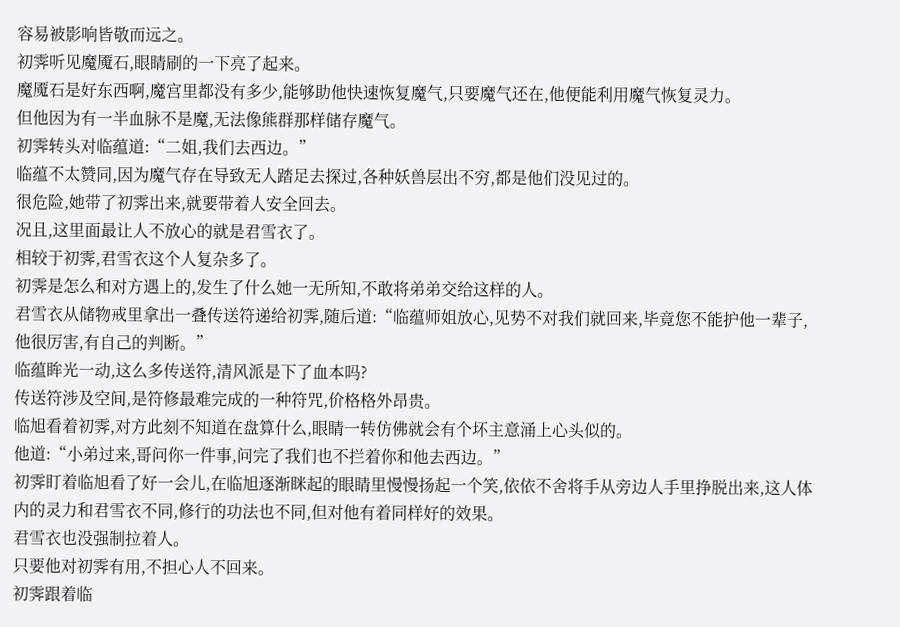容易被影响皆敬而远之。
初霁听见魔魇石,眼睛刷的一下亮了起来。
魔魇石是好东西啊,魔宫里都没有多少,能够助他快速恢复魔气,只要魔气还在,他便能利用魔气恢复灵力。
但他因为有一半血脉不是魔,无法像熊群那样储存魔气。
初霁转头对临蕴道:“二姐,我们去西边。”
临蕴不太赞同,因为魔气存在导致无人踏足去探过,各种妖兽层出不穷,都是他们没见过的。
很危险,她带了初霁出来,就要带着人安全回去。
况且,这里面最让人不放心的就是君雪衣了。
相较于初霁,君雪衣这个人复杂多了。
初霁是怎么和对方遇上的,发生了什么她一无所知,不敢将弟弟交给这样的人。
君雪衣从储物戒里拿出一叠传送符递给初霁,随后道:“临蕴师姐放心,见势不对我们就回来,毕竟您不能护他一辈子,他很厉害,有自己的判断。”
临蕴眸光一动,这么多传送符,清风派是下了血本吗?
传送符涉及空间,是符修最难完成的一种符咒,价格格外昂贵。
临旭看着初霁,对方此刻不知道在盘算什么,眼睛一转仿佛就会有个坏主意涌上心头似的。
他道:“小弟过来,哥问你一件事,问完了我们也不拦着你和他去西边。”
初霁盯着临旭看了好一会儿,在临旭逐渐眯起的眼睛里慢慢扬起一个笑,依依不舍将手从旁边人手里挣脱出来,这人体内的灵力和君雪衣不同,修行的功法也不同,但对他有着同样好的效果。
君雪衣也没强制拉着人。
只要他对初霁有用,不担心人不回来。
初霁跟着临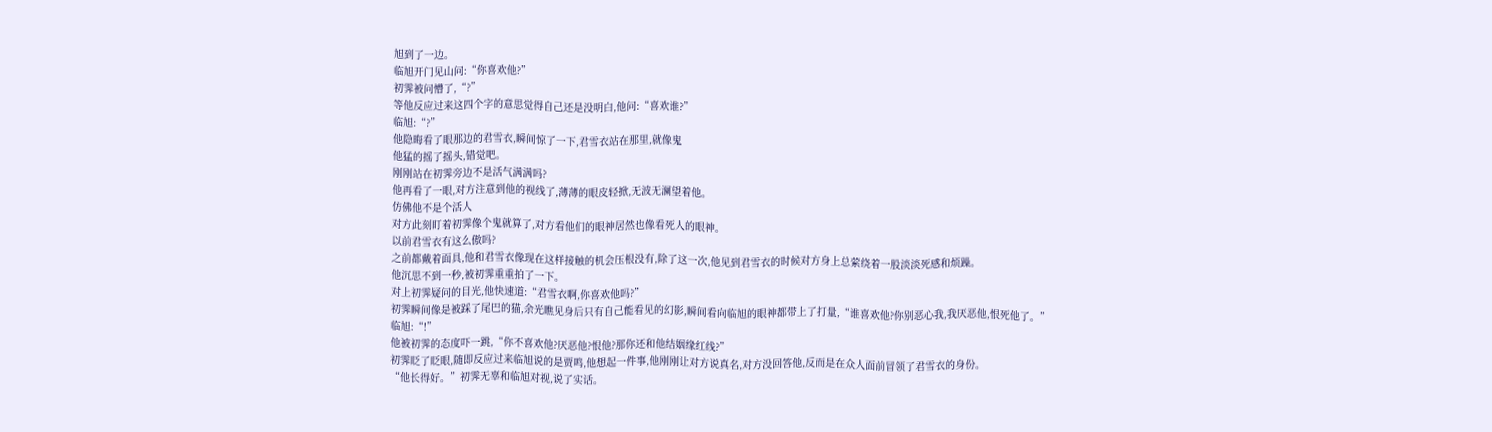旭到了一边。
临旭开门见山问:“你喜欢他?”
初霁被问懵了,“?”
等他反应过来这四个字的意思觉得自己还是没明白,他问:“喜欢谁?”
临旭:“?”
他隐晦看了眼那边的君雪衣,瞬间惊了一下,君雪衣站在那里,就像鬼
他猛的摇了摇头,错觉吧。
刚刚站在初霁旁边不是活气满满吗?
他再看了一眼,对方注意到他的视线了,薄薄的眼皮轻掀,无波无澜望着他。
仿佛他不是个活人
对方此刻盯着初霁像个鬼就算了,对方看他们的眼神居然也像看死人的眼神。
以前君雪衣有这么傲吗?
之前都戴着面具,他和君雪衣像现在这样接触的机会压根没有,除了这一次,他见到君雪衣的时候对方身上总萦绕着一股淡淡死感和烦躁。
他沉思不到一秒,被初霁重重拍了一下。
对上初霁疑问的目光,他快速道:“君雪衣啊,你喜欢他吗?”
初霁瞬间像是被踩了尾巴的猫,余光瞧见身后只有自己能看见的幻影,瞬间看向临旭的眼神都带上了打量,“谁喜欢他?你别恶心我,我厌恶他,恨死他了。”
临旭:“!”
他被初霁的态度吓一跳,“你不喜欢他?厌恶他?恨他?那你还和他结姻缘红线?”
初霁眨了眨眼,随即反应过来临旭说的是贾鸣,他想起一件事,他刚刚让对方说真名,对方没回答他,反而是在众人面前冒领了君雪衣的身份。
“他长得好。”初霁无辜和临旭对视,说了实话。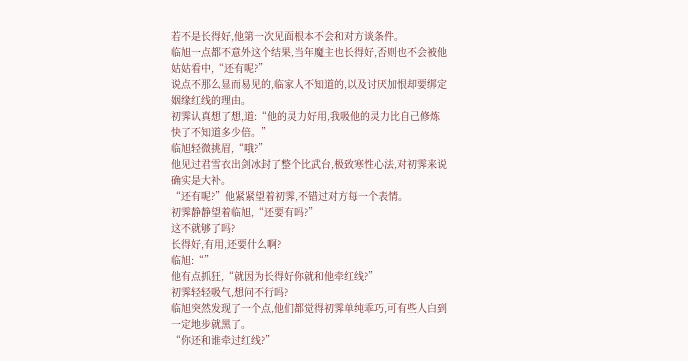若不是长得好,他第一次见面根本不会和对方谈条件。
临旭一点都不意外这个结果,当年魔主也长得好,否则也不会被他姑姑看中,“还有呢?”
说点不那么显而易见的,临家人不知道的,以及讨厌加恨却要绑定姻缘红线的理由。
初霁认真想了想,道:“他的灵力好用,我吸他的灵力比自己修炼快了不知道多少倍。”
临旭轻微挑眉,“哦?”
他见过君雪衣出剑冰封了整个比武台,极致寒性心法,对初霁来说确实是大补。
“还有呢?”他紧紧望着初霁,不错过对方每一个表情。
初霁静静望着临旭,“还要有吗?”
这不就够了吗?
长得好,有用,还要什么啊?
临旭:“”
他有点抓狂,“就因为长得好你就和他牵红线?”
初霁轻轻吸气,想问不行吗?
临旭突然发现了一个点,他们都觉得初霁单纯乖巧,可有些人白到一定地步就黑了。
“你还和谁牵过红线?”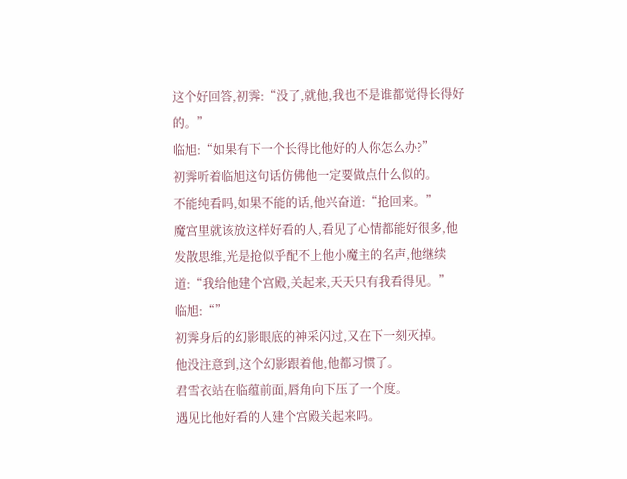这个好回答,初霁:“没了,就他,我也不是谁都觉得长得好的。”
临旭:“如果有下一个长得比他好的人你怎么办?”
初霁听着临旭这句话仿佛他一定要做点什么似的。
不能纯看吗,如果不能的话,他兴奋道:“抢回来。”
魔宫里就该放这样好看的人,看见了心情都能好很多,他发散思维,光是抢似乎配不上他小魔主的名声,他继续道:“我给他建个宫殿,关起来,天天只有我看得见。”
临旭:“”
初霁身后的幻影眼底的神采闪过,又在下一刻灭掉。
他没注意到,这个幻影跟着他,他都习惯了。
君雪衣站在临蕴前面,唇角向下压了一个度。
遇见比他好看的人建个宫殿关起来吗。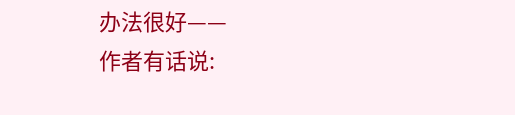办法很好——
作者有话说: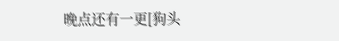晚点还有一更[狗头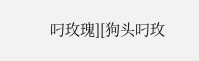叼玫瑰][狗头叼玫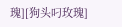瑰][狗头叼玫瑰]